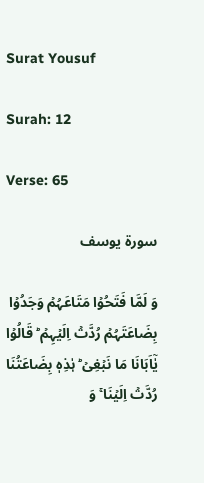Surat Yousuf

Surah: 12

Verse: 65

سورة يوسف

وَ لَمَّا فَتَحُوۡا مَتَاعَہُمۡ وَجَدُوۡا بِضَاعَتَہُمۡ رُدَّتۡ اِلَیۡہِمۡ ؕ قَالُوۡا یٰۤاَبَانَا مَا نَبۡغِیۡ ؕ ہٰذِہٖ بِضَاعَتُنَا رُدَّتۡ اِلَیۡنَا ۚ وَ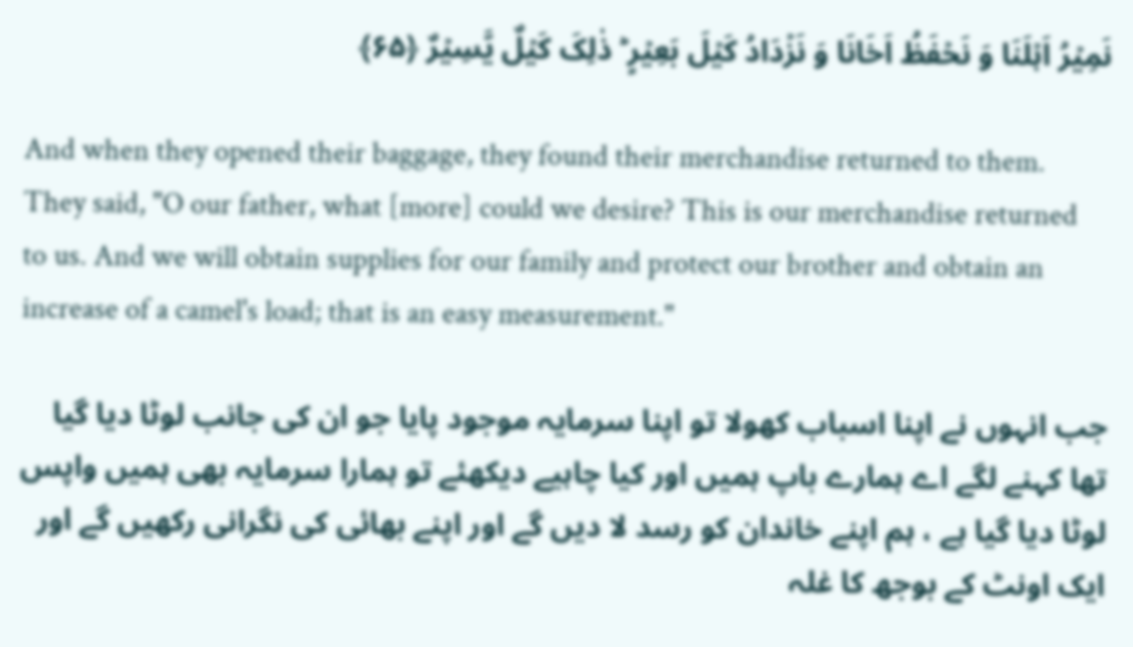نَمِیۡرُ اَہۡلَنَا وَ نَحۡفَظُ اَخَانَا وَ نَزۡدَادُ کَیۡلَ بَعِیۡرٍ ؕ ذٰلِکَ کَیۡلٌ یَّسِیۡرٌ ﴿۶۵﴾

And when they opened their baggage, they found their merchandise returned to them. They said, "O our father, what [more] could we desire? This is our merchandise returned to us. And we will obtain supplies for our family and protect our brother and obtain an increase of a camel's load; that is an easy measurement."

جب انہوں نے اپنا اسباب کھولا تو اپنا سرمایہ موجود پایا جو ان کی جانب لوٹا دیا گیا تھا کہنے لگے اے ہمارے باپ ہمیں اور کیا چاہیے دیکھئے تو ہمارا سرمایہ بھی ہمیں واپس لوٹا دیا گیا ہے ، ہم اپنے خاندان کو رسد لا دیں گے اور اپنے بھائی کی نگرانی رکھیں گے اور ایک اونٹ کے بوجھ کا غلہ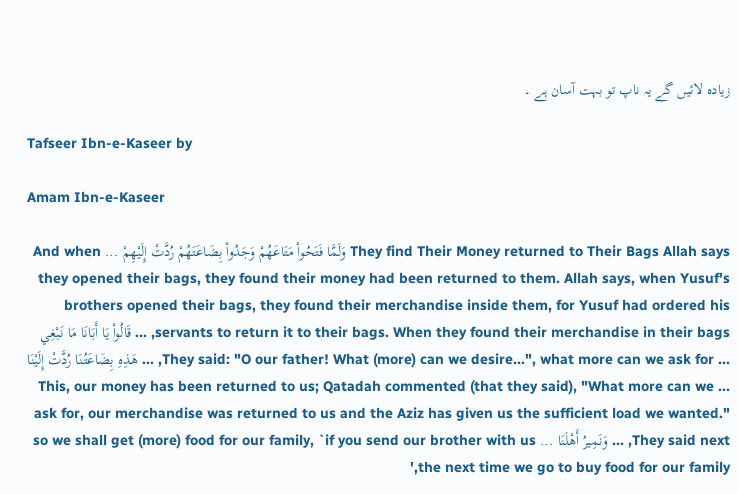زیادہ لائیں گے یہ ناپ تو بہت آسان ہے ۔

Tafseer Ibn-e-Kaseer by

Amam Ibn-e-Kaseer

They find Their Money returned to Their Bags Allah says وَلَمَّا فَتَحُواْ مَتَاعَهُمْ وَجَدُواْ بِضَاعَتَهُمْ رُدَّتْ إِلَيْهِمْ ... And when they opened their bags, they found their money had been returned to them. Allah says, when Yusuf's brothers opened their bags, they found their merchandise inside them, for Yusuf had ordered his servants to return it to their bags. When they found their merchandise in their bags, ... قَالُواْ يَا أَبَانَا مَا نَبْغِي ... They said: "O our father! What (more) can we desire...", what more can we ask for, ... هَـذِهِ بِضَاعَتُنَا رُدَّتْ إِلَيْنَا ... This, our money has been returned to us; Qatadah commented (that they said), "What more can we ask for, our merchandise was returned to us and the Aziz has given us the sufficient load we wanted." They said next, ... وَنَمِيرُ أَهْلَنَا ... so we shall get (more) food for our family, `if you send our brother with us the next time we go to buy food for our family,'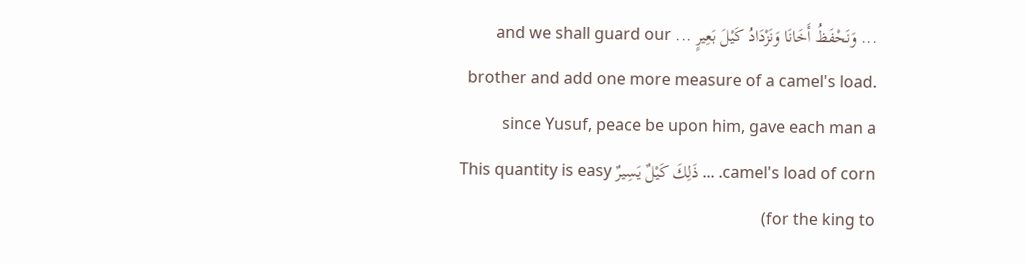... وَنَحْفَظُ أَخَانَا وَنَزْدَادُ كَيْلَ بَعِيرٍ ... and we shall guard our brother and add one more measure of a camel's load. since Yusuf, peace be upon him, gave each man a camel's load of corn. ... ذَلِكَ كَيْلٌ يَسِيرٌ This quantity is easy (for the king to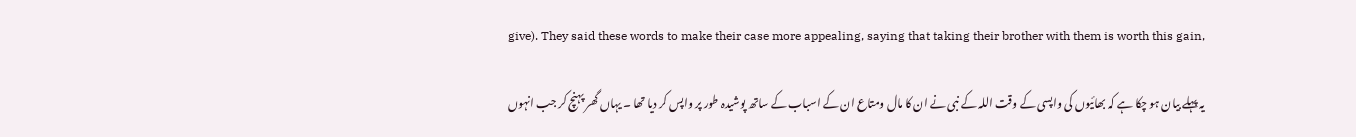give). They said these words to make their case more appealing, saying that taking their brother with them is worth this gain,

یہ پہلے بیان ہو چکا ہے کہ بھائیوں کی واپسی کے وقت اللہ کے نبی نے ان کا مال ومتاع ان کے اسباب کے ساتھ پوشیدہ طور پر واپس کر دیا تھا ۔ یہاں گھر پہنچ کر جب انہوں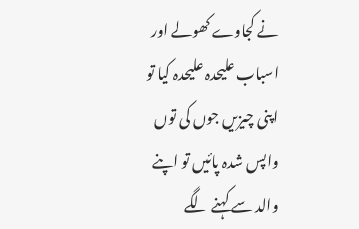نے کجاوے کھولے اور اسباب علیحدہ علیحدہ کیا تو اپنی چیزیں جوں کی توں واپس شدہ پائیں تو اپنے والد سے کہنے لگے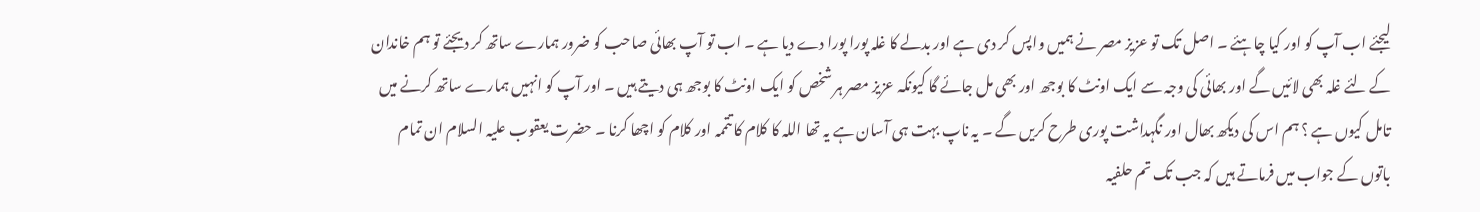لیجئے اب آپ کو اور کیا چاہئے ۔ اصل تک تو عزیز مصر نے ہمیں واپس کر دی ہے اور بدلے کا غلہ پورا پورا دے دیا ہے ۔ اب تو آپ بھائی صاحب کو ضرور ہمارے ساتھ کر دیجئے تو ہم خاندان کے لئے غلہ بھی لائیں گے اور بھائی کی وجہ سے ایک اونٹ کا بوجھ اور بھی مل جائے گا کیونکہ عزیز مصر ہر شخص کو ایک اونٹ کا بوجھ ہی دیتے ہیں ۔ اور آپ کو انہیں ہمارے ساتھ کرنے میں تامل کیوں ہے ؟ ہم اس کی دیکھ بھال اور نگہداشت پوری طرح کریں گے ۔ یہ ناپ بہت ہی آسان ہے یہ تھا اللہ کا کلام کا تتممہ اور کلام کو اچھا کرنا ۔ حضرت یعقوب علیہ السلام ان تمام باتوں کے جواب میں فرماتے ہیں کہ جب تک تم حلفیہ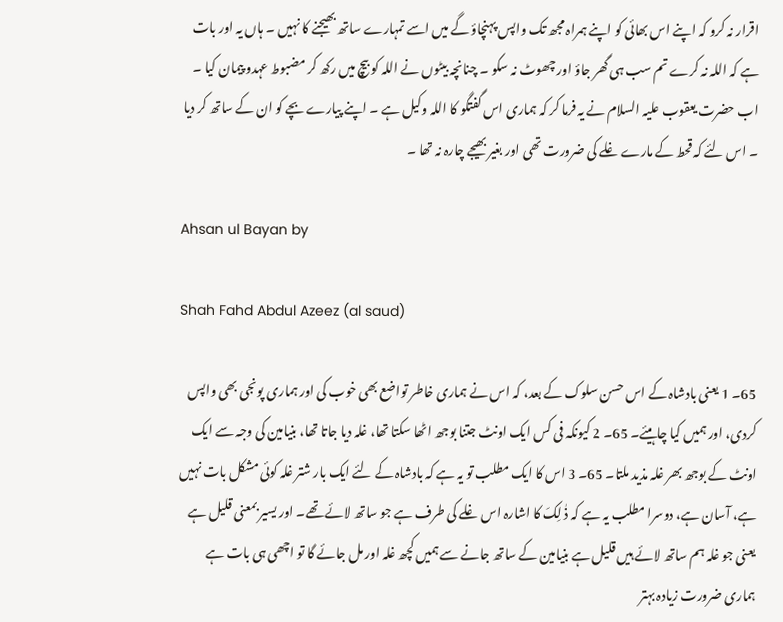اقرار نہ کرو کہ اپنے اس بھائی کو اپنے ہمراہ مجھ تک واپس پہنچاؤ گے میں اسے تمہارے ساتھ بھیجنے کا نہیں ۔ ہاں یہ اور بات ہے کہ اللہ نہ کرے تم سب ہی گھر جاؤ اور چھوٹ نہ سکو ۔ چنانچہ بیٹوں نے اللہ کو بیچ میں رکھ کر مضبوط عہدو پیمان کیا ۔ اب حضرت یعقوب علیہ السلام نے یہ فرما کر کہ ہماری اس گفتگو کا اللہ وکیل ہے ۔ اپنے پیارے بچے کو ان کے ساتھ کر دیا ۔ اس لئے کہ قحط کے مارے غلے کی ضرورت تھی اور بغیر بھیجے چارہ نہ تھا ۔

Ahsan ul Bayan by

Shah Fahd Abdul Azeez (al saud)

65۔ 1 یعنی بادشاہ کے اس حسن سلوک کے بعد، کہ اس نے ہماری خاطر تواضع بھی خوب کی اور ہماری پونجی بھی واپس کردی، اور ہمیں کیا چاہیئے۔ 65۔ 2 کیونکہ فی کس ایک اونٹ جتنا بوجھ اٹھا سکتا تھا، غلہ دیا جاتا تھا، بنیامین کی وجہ سے ایک اونٹ کے بوجھ بھر غلہ مذید ملتا۔ 65۔ 3 اس کا ایک مطلب تو یہ ہے کہ بادشاہ کے لئے ایک بار شتر غلہ کوئی مشکل بات نہیں ہے، آسان ہے، دوسرا مطلب یہ ہے کہ ذٰ لِکَ کا اشارہ اس غلے کی طرف ہے جو ساتھ لائے تھے۔ اور یسیر بمعنی قلیل ہے یعنی جو غلہ ہم ساتھ لائے ہیں قلیل ہے بنیامین کے ساتھ جانے سے ہمیں کچھ غلہ اور مل جائے گا تو اچھی ہی بات ہے ہماری ضرورت زیادہ بہتر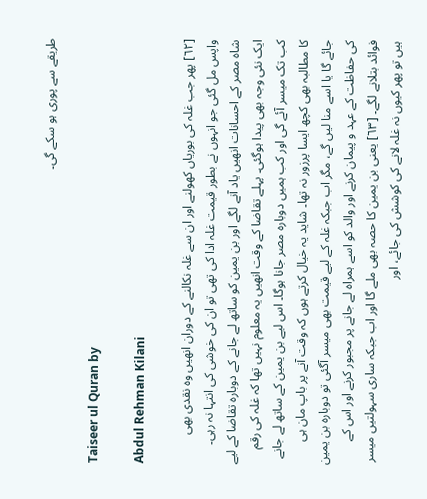طریقے سے پوری ہو سکے گی۔

Taiseer ul Quran by

Abdul Rehman Kilani

[٦٢] پھر جب غلہ کی بوریاں کھولنے اور ان سے غلہ نکالنے کے دوران انھیں وہ نقدی بھی واپس مل گئی جو انہوں نے بطور قیمت غلہ ادا کی تھی تو ان کی خوشی کی انتہا نہ رہی۔ شاہ مصر کے احسانات انھیں یاد آنے لگے اور بن یمین کو ساتھ لے جانے کے دوبارہ تقاضا کے لیے ایک نئی وجہ بھی پیدا ہوگئی۔ پہلے تقاضا کے وقت انھیں یہ معلوم نہیں تھا کہ غلہ کی رقم کب تک میسر آئے گی اور کب ہمیں دوبارہ مصر جانا ہوگا۔ اس لیے بن یمین کے ساتھ لے جانے کا مطالبہ بھی کچھ ایسا پرزور نہ تھا۔ شاید یہ خیال کرتے ہوں کہ وقت آنے پر باپ مان ہی جائے گا یا اسے منا لیں گے، مگر اب جبکہ غلہ کے لیے قیمت بھی میسر آگئی تو دوبارہ بن یمین کی حفاظت کے عہد و پیمان کرنے اور والد کو اسے ہمراہ لے جانے پر مجبور کرنے اور اس کے فوائد بتلانے لگے۔ [٦٣] یعنی بن یمین کا حصہ بھی ملے گا اور اب جبکہ ساری سہولتیں میسر ہیں تو پھر کیوں نہ غلہ لانے کی کوشش کی جائے، اور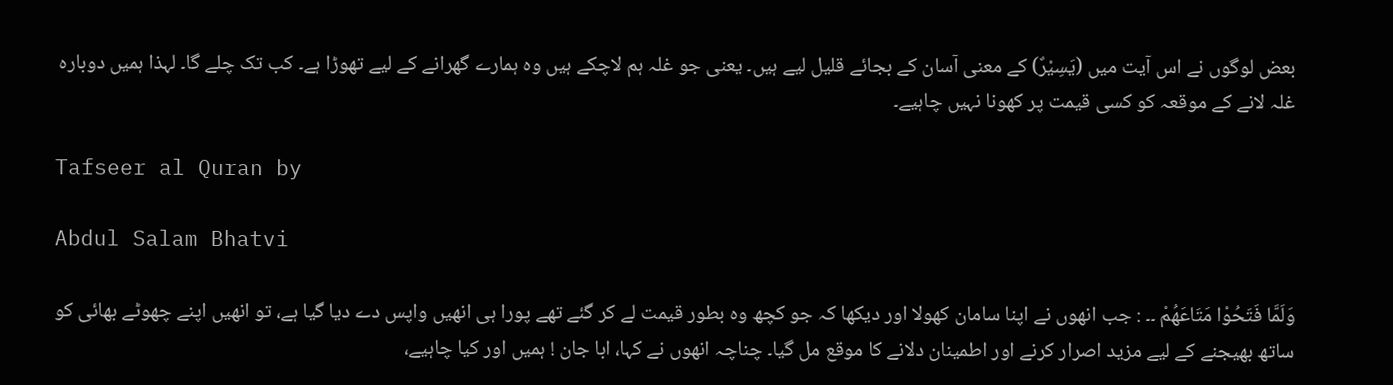بعض لوگوں نے اس آیت میں (یَسِیْرٌ) کے معنی آسان کے بجائے قلیل لیے ہیں۔ یعنی جو غلہ ہم لاچکے ہیں وہ ہمارے گھرانے کے لیے تھوڑا ہے۔ کب تک چلے گا۔ لہذا ہمیں دوبارہ غلہ لانے کے موقعہ کو کسی قیمت پر کھونا نہیں چاہیے۔

Tafseer al Quran by

Abdul Salam Bhatvi

وَلَمَّا فَتَحُوْا مَتَاعَهُمْ ۔۔ : جب انھوں نے اپنا سامان کھولا اور دیکھا کہ جو کچھ وہ بطور قیمت لے کر گئے تھے پورا ہی انھیں واپس دے دیا گیا ہے، تو انھیں اپنے چھوٹے بھائی کو ساتھ بھیجنے کے لیے مزید اصرار کرنے اور اطمینان دلانے کا موقع مل گیا۔ چناچہ انھوں نے کہا، ابا جان ! ہمیں اور کیا چاہیے،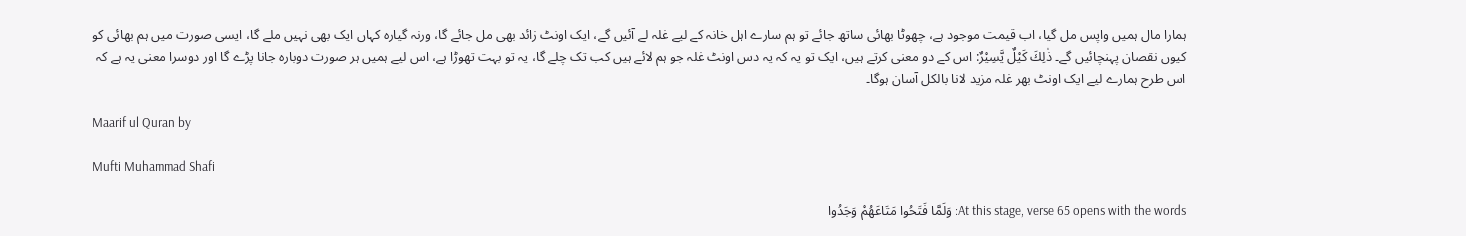ہمارا مال ہمیں واپس مل گیا، اب قیمت موجود ہے، چھوٹا بھائی ساتھ جائے تو ہم سارے اہل خانہ کے لیے غلہ لے آئیں گے، ایک اونٹ زائد بھی مل جائے گا، ورنہ گیارہ کہاں ایک بھی نہیں ملے گا، ایسی صورت میں ہم بھائی کو کیوں نقصان پہنچائیں گے۔ ذٰلِكَ كَيْلٌ يَّسِيْرٌ: اس کے دو معنی کرتے ہیں، ایک تو یہ کہ یہ دس اونٹ غلہ جو ہم لائے ہیں کب تک چلے گا، یہ تو بہت تھوڑا ہے، اس لیے ہمیں ہر صورت دوبارہ جانا پڑے گا اور دوسرا معنی یہ ہے کہ اس طرح ہمارے لیے ایک اونٹ بھر غلہ مزید لانا بالکل آسان ہوگا۔

Maarif ul Quran by

Mufti Muhammad Shafi

At this stage, verse 65 opens with the words: وَلَمَّا فَتَحُوا مَتَاعَهُمْ وَجَدُوا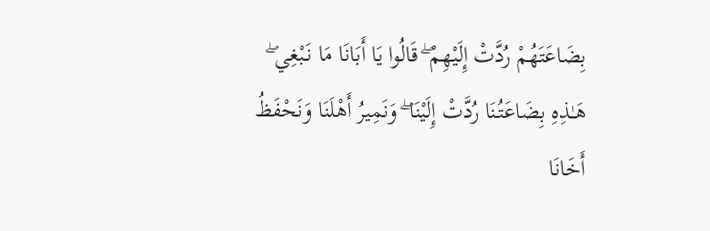بِضَاعَتَهُمْ رُ‌دَّتْ إِلَيْهِمْ ۖ قَالُوا يَا أَبَانَا مَا نَبْغِي ۖ هَـٰذِهِ بِضَاعَتُنَا رُ‌دَّتْ إِلَيْنَا ۖ وَنَمِيرُ‌ أَهْلَنَا وَنَحْفَظُ أَخَانَا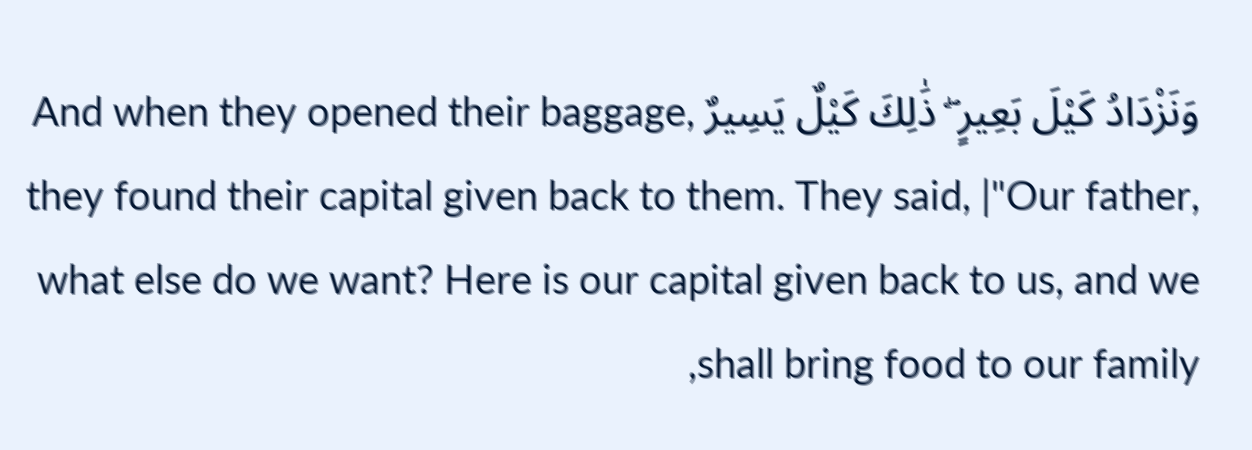وَنَزْدَادُ كَيْلَ بَعِيرٍ‌ ۖ ذَٰلِكَ كَيْلٌ يَسِيرٌ‌ And when they opened their baggage, they found their capital given back to them. They said, |"Our father, what else do we want? Here is our capital given back to us, and we shall bring food to our family,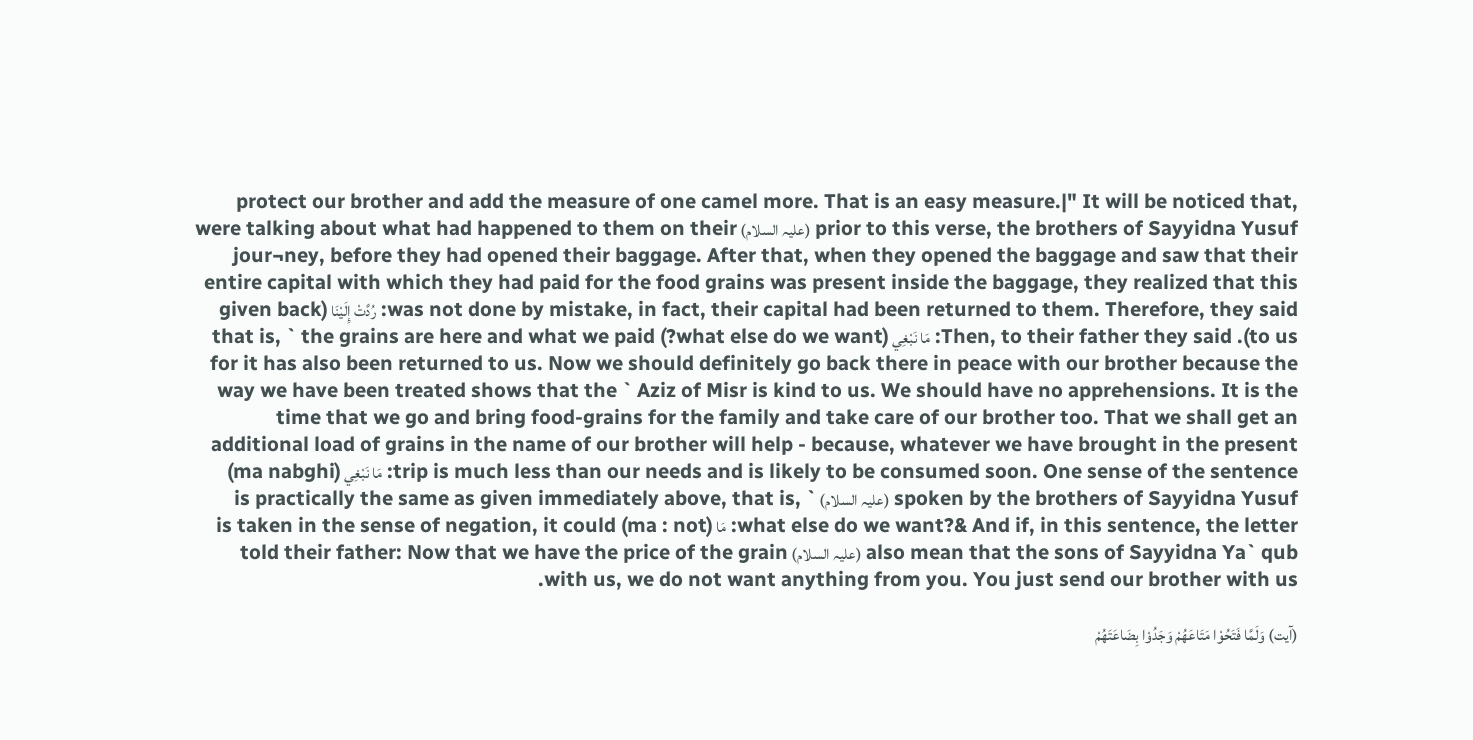protect our brother and add the measure of one camel more. That is an easy measure.|" It will be noticed that, prior to this verse, the brothers of Sayyidna Yusuf (علیہ السلام) were talking about what had happened to them on their jour¬ney, before they had opened their baggage. After that, when they opened the baggage and saw that their entire capital with which they had paid for the food grains was present inside the baggage, they realized that this was not done by mistake, in fact, their capital had been returned to them. Therefore, they said: رُ‌دَّتْ إِلَيْنَا (given back to us). Then, to their father they said: مَا نَبْغِي (what else do we want?) that is, ` the grains are here and what we paid for it has also been returned to us. Now we should definitely go back there in peace with our brother because the way we have been treated shows that the ` Aziz of Misr is kind to us. We should have no apprehensions. It is the time that we go and bring food-grains for the family and take care of our brother too. That we shall get an additional load of grains in the name of our brother will help - because, whatever we have brought in the present trip is much less than our needs and is likely to be consumed soon. One sense of the sentence: مَا نَبْغِي (ma nabghi) spoken by the brothers of Sayyidna Yusuf (علیہ السلام) is practically the same as given immediately above, that is, ` what else do we want?& And if, in this sentence, the letter: مَا (ma : not) is taken in the sense of negation, it could also mean that the sons of Sayyidna Ya` qub (علیہ السلام) told their father: Now that we have the price of the grain with us, we do not want anything from you. You just send our brother with us.

(آیت) وَلَمَّا فَتَحُوْا مَتَاعَهُمْ وَجَدُوْا بِضَاعَتَهُمْ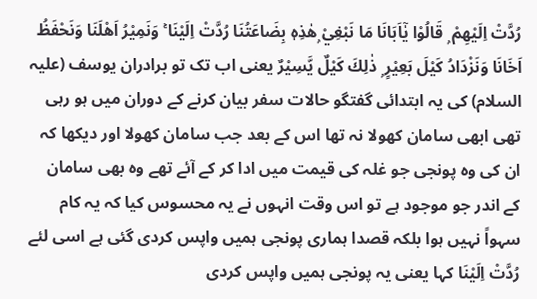رُدَّتْ اِلَيْهِمْ ۭ قَالُوْا يٰٓاَبَانَا مَا نَبْغِيْ ۭهٰذِهٖ بِضَاعَتُنَا رُدَّتْ اِلَيْنَا ۚ وَنَمِيْرُ اَهْلَنَا وَنَحْفَظُ اَخَانَا وَنَزْدَادُ كَيْلَ بَعِيْرٍ ۭ ذٰلِكَ كَيْلٌ يَّسِيْرٌ یعنی اب تک تو برادران یوسف (علیہ السلام) کی یہ ابتدائی گفتگو حالات سفر بیان کرنے کے دوران میں ہو رہی تھی ابھی سامان کھولا نہ تھا اس کے بعد جب سامان کھولا اور دیکھا کہ ان کی وہ پونجی جو غلہ کی قیمت میں ادا کر کے آئے تھے وہ بھی سامان کے اندر جو موجود ہے تو اس وقت انہوں نے یہ محسوس کیا کہ یہ کام سہواً نہیں ہوا بلکہ قصدا ہماری پونجی ہمیں واپس کردی گئی ہے اسی لئے رُدَّتْ اِلَيْنَا کہا یعنی یہ پونجی ہمیں واپس کردی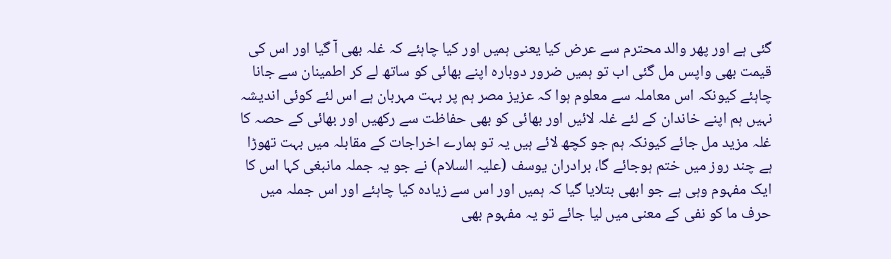گئی ہے اور پھر والد محترم سے عرض کیا یعنی ہمیں اور کیا چاہئے کہ غلہ بھی آ گیا اور اس کی قیمت بھی واپس مل گئی اب تو ہمیں ضرور دوبارہ اپنے بھائی کو ساتھ لے کر اطمینان سے جانا چاہئے کیونکہ اس معاملہ سے معلوم ہوا کہ عزیز مصر ہم پر بہت مہربان ہے اس لئے کوئی اندیشہ نہیں ہم اپنے خاندان کے لئے غلہ لائیں اور بھائی کو بھی حفاظت سے رکھیں اور بھائی کے حصہ کا غلہ مزید مل جائے کیونکہ ہم جو کچھ لائے ہیں یہ تو ہمارے اخراجات کے مقابلہ میں بہت تھوڑا ہے چند روز میں ختم ہوجائے گا، برادران یوسف (علیہ السلام) نے جو یہ جملہ مانبغی کہا اس کا ایک مفہوم وہی ہے جو ابھی بتلایا گیا کہ ہمیں اور اس سے زیادہ کیا چاہئے اور اس جملہ میں حرف ما کو نفی کے معنی میں لیا جائے تو یہ مفہوم بھی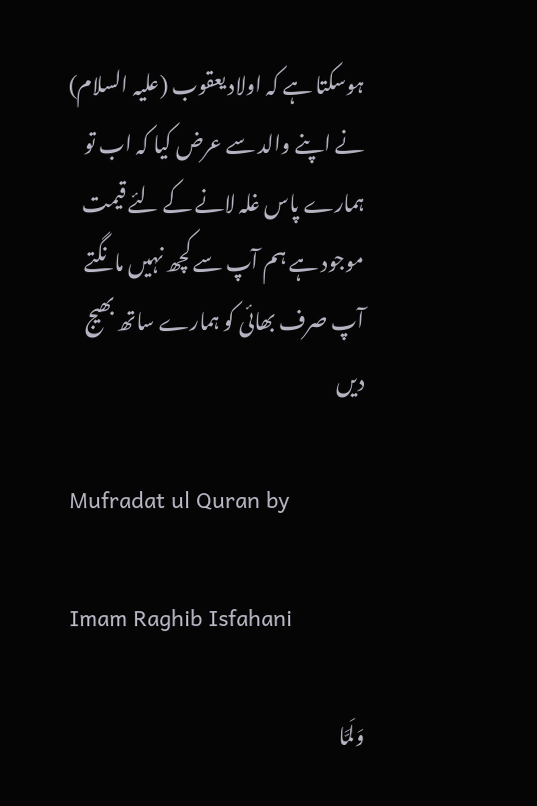ہوسکتا ہے کہ اولاد یعقوب (علیہ السلام) نے اپنے والد سے عرض کیا کہ اب تو ہمارے پاس غلہ لانے کے لئے قیمت موجود ہے ہم آپ سے کچھ نہیں مانگتے آپ صرف بھائی کو ہمارے ساتھ بھیج دیں

Mufradat ul Quran by

Imam Raghib Isfahani

وَلَمَّا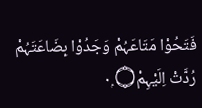فَتَحُوْا مَتَاعَہُمْ وَجَدُوْا بِضَاعَتَہُمْ رُدَّتْ اِلَيْہِمْ۝ ٠ۭ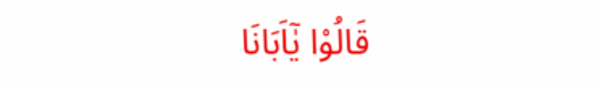قَالُوْا يٰٓاَبَانَا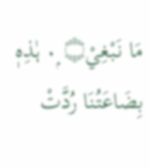مَا نَبْغِيْ۝ ٠ۭ ہٰذِہٖ بِضَاعَتُنَا رُدَّتْ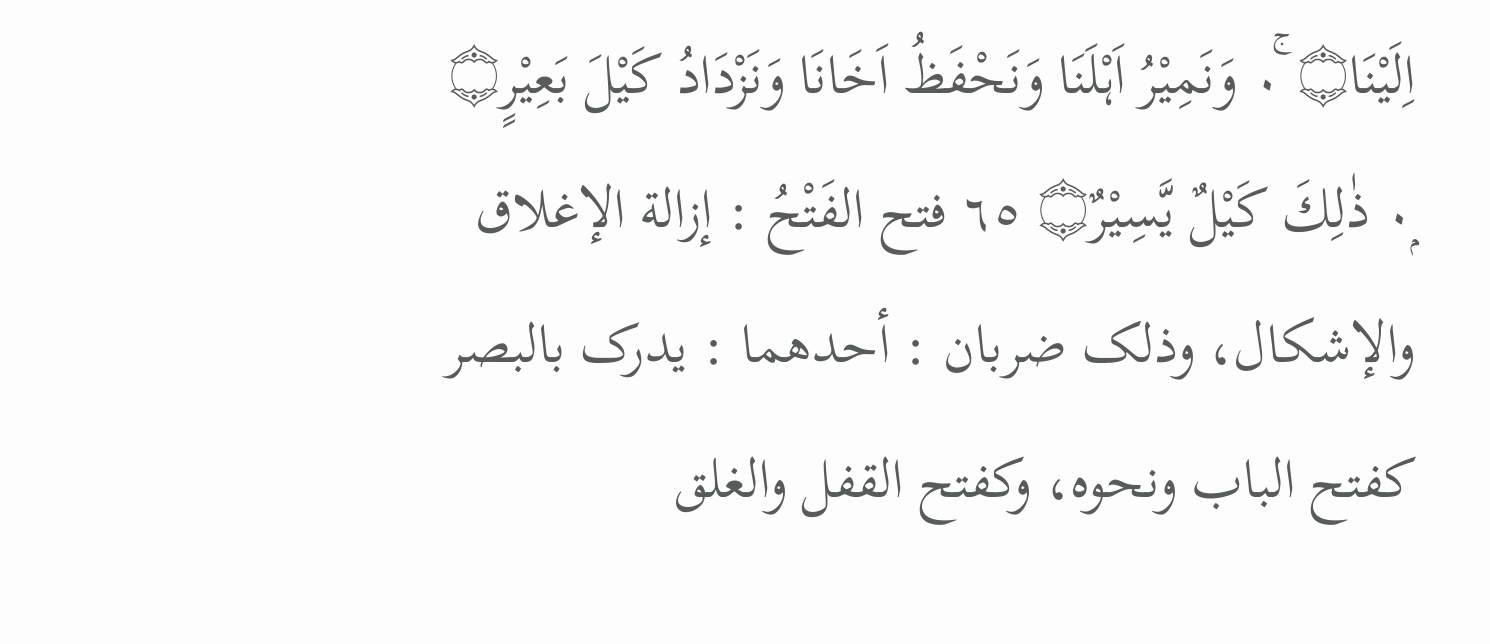اِلَيْنَا۝ ٠ۚ وَنَمِيْرُ اَہْلَنَا وَنَحْفَظُ اَخَانَا وَنَزْدَادُ كَيْلَ بَعِيْرٍ۝ ٠ۭ ذٰلِكَ كَيْلٌ يَّسِيْرٌ۝ ٦٥ فتح الفَتْحُ : إزالة الإغلاق والإشكال، وذلک ضربان : أحدهما : يدرک بالبصر کفتح الباب ونحوه، وکفتح القفل والغلق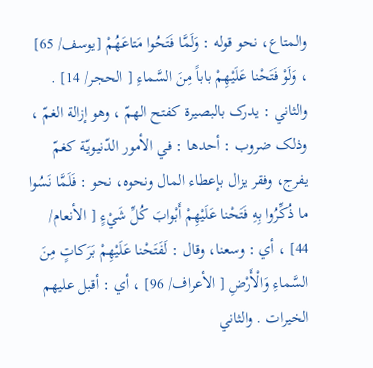والمتاع، نحو قوله : وَلَمَّا فَتَحُوا مَتاعَهُمْ [يوسف/ 65] ، وَلَوْ فَتَحْنا عَلَيْهِمْ باباً مِنَ السَّماءِ [ الحجر/ 14] . والثاني : يدرک بالبصیرة کفتح الهمّ ، وهو إزالة الغمّ ، وذلک ضروب : أحدها : في الأمور الدّنيويّة كغمّ يفرج، وفقر يزال بإعطاء المال ونحوه، نحو : فَلَمَّا نَسُوا ما ذُكِّرُوا بِهِ فَتَحْنا عَلَيْهِمْ أَبْوابَ كُلِّ شَيْءٍ [ الأنعام/ 44] ، أي : وسعنا، وقال : لَفَتَحْنا عَلَيْهِمْ بَرَكاتٍ مِنَ السَّماءِ وَالْأَرْضِ [ الأعراف/ 96] ، أي : أقبل عليهم الخیرات . والثاني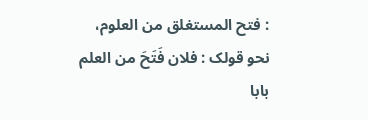: فتح المستغلق من العلوم، نحو قولک : فلان فَتَحَ من العلم بابا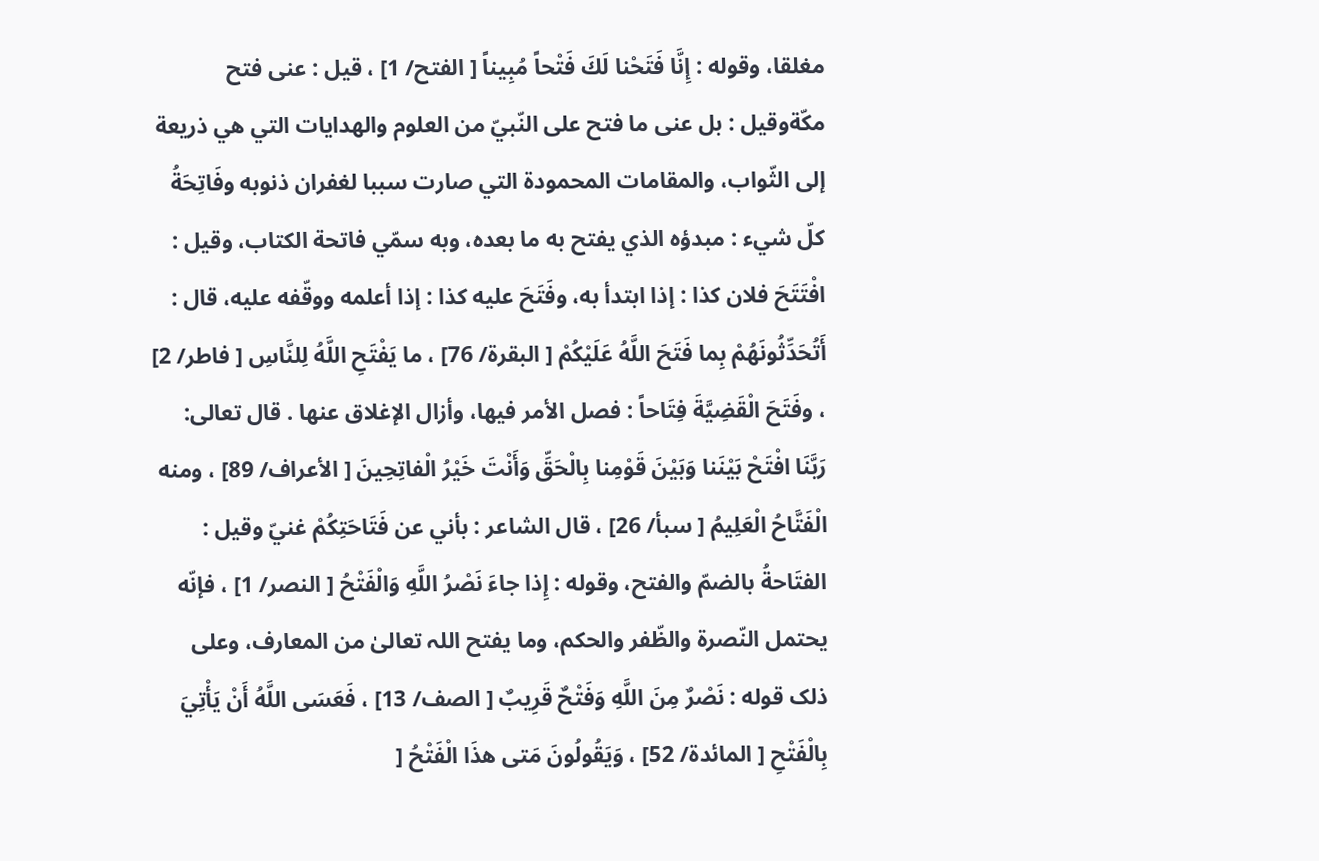مغلقا، وقوله : إِنَّا فَتَحْنا لَكَ فَتْحاً مُبِيناً [ الفتح/ 1] ، قيل : عنی فتح مكّةوقیل : بل عنی ما فتح علی النّبيّ من العلوم والهدایات التي هي ذریعة إلى الثّواب، والمقامات المحمودة التي صارت سببا لغفران ذنوبه وفَاتِحَةُ كلّ شيء : مبدؤه الذي يفتح به ما بعده، وبه سمّي فاتحة الکتاب، وقیل : افْتَتَحَ فلان کذا : إذا ابتدأ به، وفَتَحَ عليه كذا : إذا أعلمه ووقّفه عليه، قال : أَتُحَدِّثُونَهُمْ بِما فَتَحَ اللَّهُ عَلَيْكُمْ [ البقرة/ 76] ، ما يَفْتَحِ اللَّهُ لِلنَّاسِ [ فاطر/ 2] ، وفَتَحَ الْقَضِيَّةَ فِتَاحاً : فصل الأمر فيها، وأزال الإغلاق عنها . قال تعالی: رَبَّنَا افْتَحْ بَيْنَنا وَبَيْنَ قَوْمِنا بِالْحَقِّ وَأَنْتَ خَيْرُ الْفاتِحِينَ [ الأعراف/ 89] ، ومنه الْفَتَّاحُ الْعَلِيمُ [ سبأ/ 26] ، قال الشاعر : بأني عن فَتَاحَتِكُمْ غنيّ وقیل : الفتَاحةُ بالضمّ والفتح، وقوله : إِذا جاءَ نَصْرُ اللَّهِ وَالْفَتْحُ [ النصر/ 1] ، فإنّه يحتمل النّصرة والظّفر والحکم، وما يفتح اللہ تعالیٰ من المعارف، وعلی ذلک قوله : نَصْرٌ مِنَ اللَّهِ وَفَتْحٌ قَرِيبٌ [ الصف/ 13] ، فَعَسَى اللَّهُ أَنْ يَأْتِيَ بِالْفَتْحِ [ المائدة/ 52] ، وَيَقُولُونَ مَتى هذَا الْفَتْحُ [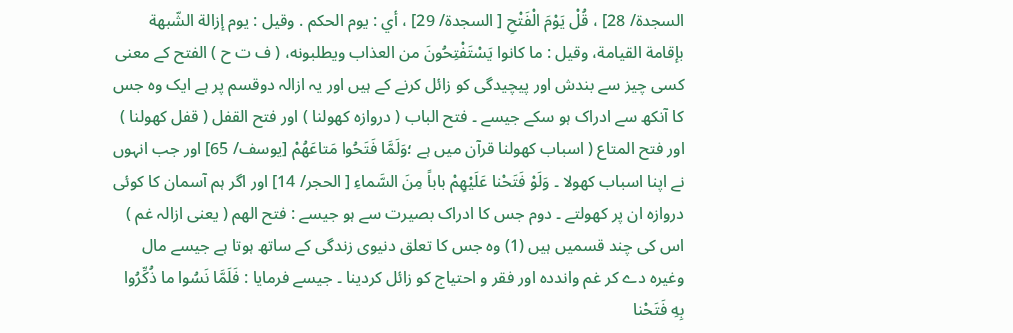السجدة/ 28] ، قُلْ يَوْمَ الْفَتْحِ [ السجدة/ 29] ، أي : يوم الحکم . وقیل : يوم إزالة الشّبهة بإقامة القیامة، وقیل : ما کانوا يَسْتَفْتِحُونَ من العذاب ويطلبونه، ( ف ت ح ) الفتح کے معنی کسی چیز سے بندش اور پیچیدگی کو زائل کرنے کے ہیں اور یہ ازالہ دوقسم پر ہے ایک وہ جس کا آنکھ سے ادراک ہو سکے جیسے ۔ فتح الباب ( دروازہ کھولنا ) اور فتح القفل ( قفل کھولنا ) اور فتح المتاع ( اسباب کھولنا قرآن میں ہے ؛وَلَمَّا فَتَحُوا مَتاعَهُمْ [يوسف/ 65] اور جب انہوں نے اپنا اسباب کھولا ۔ وَلَوْ فَتَحْنا عَلَيْهِمْ باباً مِنَ السَّماءِ [ الحجر/ 14] اور اگر ہم آسمان کا کوئی دروازہ ان پر کھولتے ۔ دوم جس کا ادراک بصیرت سے ہو جیسے : فتح الھم ( یعنی ازالہ غم ) اس کی چند قسمیں ہیں (1) وہ جس کا تعلق دنیوی زندگی کے ساتھ ہوتا ہے جیسے مال وغیرہ دے کر غم وانددہ اور فقر و احتیاج کو زائل کردینا ۔ جیسے فرمایا : فَلَمَّا نَسُوا ما ذُكِّرُوا بِهِ فَتَحْنا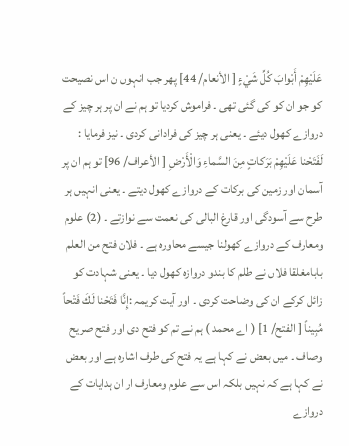عَلَيْهِمْ أَبْوابَ كُلِّ شَيْءٍ [ الأنعام/ 44] پھر جب انہوں ن اس نصیحت کو جو ان کو کی گئی تھی ۔ فراموش کردیا تو ہم نے ان پر ہر چیز کے دروازے کھول دیئے ۔ یعنی ہر چیز کی فرادانی کردی ۔ نیز فرمایا : لَفَتَحْنا عَلَيْهِمْ بَرَكاتٍ مِنَ السَّماءِ وَالْأَرْضِ [ الأعراف/ 96] تو ہم ان پر آسمان اور زمین کی برکات کے دروازے کھول دیتے ۔ یعنی انہیں ہر طرح سے آسودگی اور قارغ البالی کی نعمت سے نوازتے ۔ (2) علوم ومعارف کے دروازے کھولنا جیسے محاورہ ہے ۔ فلان فتح من العلم بابامغلقا فلاں نے طلم کا بندو دروازہ کھول دیا ۔ یعنی شہادت کو زائل کرکے ان کی وضاحت کردی ۔ اور آیت کریمہ :إِنَّا فَتَحْنا لَكَ فَتْحاً مُبِيناً [ الفتح/ 1] ( اے محمد ) ہم نے تم کو فتح دی اور فتح صریح وصاف ۔ میں بعض نے کہا ہے یہ فتح کی طرف اشارہ ہے اور بعض نے کہا ہے کہ نہیں بلکہ اس سے علوم ومعارف ار ان ہدایات کے دروازے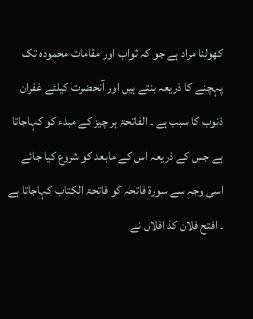کھولنا مراد ہے جو کہ ثواب اور مقامات محمودہ تک پہچنے کا ذریعہ بنتے ہیں اور آنحضرت کیلئے غفران ذنوب کا سبب ہے ۔ الفاتحۃ ہر چیز کے مبدء کو کہاجاتا ہے جس کے ذریعہ اس کے مابعد کو شروع کیا جائے اسی وجہ سے سورة فاتحہ کو فاتحۃ الکتاب کہاجاتا ہے ۔ افتح فلان کذ افلاں نے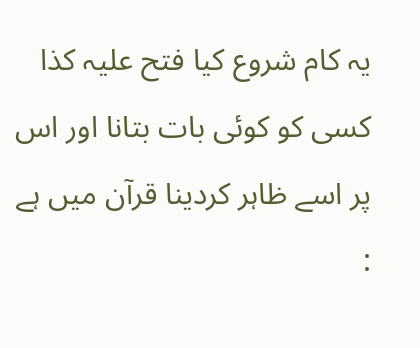یہ کام شروع کیا فتح علیہ کذا کسی کو کوئی بات بتانا اور اس پر اسے ظاہر کردینا قرآن میں ہے :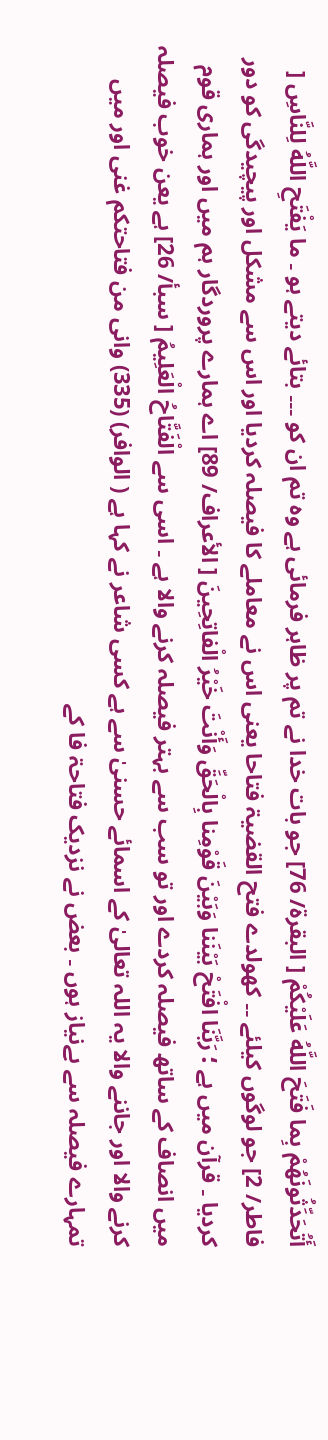أَتُحَدِّثُونَهُمْ بِما فَتَحَ اللَّهُ عَلَيْكُمْ [ البقرة/ 76] جو بات خدا نے تم پر ظاہر فرمائی ہے وہ تم ان کو ۔۔۔ بتائے دیتے ہو ۔ ما يَفْتَحِ اللَّهُ لِلنَّاسِ [ فاطر/ 2] جو لوگوں کیلئے ۔۔ کھولدے فتح القضیۃ فتاحا یعنی اس نے معاملے کا فیصلہ کردیا اور اس سے مشکل اور پیچیدگی کو دور کردیا ۔ قرآن میں ہے ؛ رَبَّنَا افْتَحْ بَيْنَنا وَبَيْنَ قَوْمِنا بِالْحَقِّ وَأَنْتَ خَيْرُ الْفاتِحِينَ [ الأعراف/ 89] اے ہمارے پروردگار ہم میں اور ہماری قوم میں انصاف کے ساتھ فیصلہ کردے اور تو سب سے بہتر فیصلہ کرنے والا ہے ۔ اسی سے الْفَتَّاحُ الْعَلِيمُ [ سبأ/ 26] ہے یعن خوب فیصلہ کرنے والا اور جاننے والا یہ اللہ تعالیٰ کے اسمائے حسنیٰ سے ہے کسی شاعر نے کہا ہے ( الوافر) (335) وانی من فتاحتکم غنی اور میں تمہارے فیصلہ سے بےنیاز ہوں ۔ بعض نے نزدیک فتاحۃ فا کے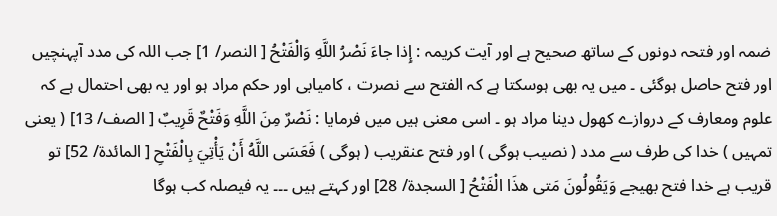ضمہ اور فتحہ دونوں کے ساتھ صحیح ہے اور آیت کریمہ : إِذا جاءَ نَصْرُ اللَّهِ وَالْفَتْحُ [ النصر/ 1] جب اللہ کی مدد آپہنچیں اور فتح حاصل ہوگئی ۔ میں یہ بھی ہوسکتا ہے کہ الفتح سے نصرت ، کامیابی اور حکم مراد ہو اور یہ بھی احتمال ہے کہ علوم ومعارف کے دروازے کھول دینا مراد ہو ۔ اسی معنی ہیں میں فرمایا : نَصْرٌ مِنَ اللَّهِ وَفَتْحٌ قَرِيبٌ [ الصف/ 13] ( یعنی تمہیں ) خدا کی طرف سے مدد ( نصیب ہوگی ) اور فتح عنقریب ( ہوگی ) فَعَسَى اللَّهُ أَنْ يَأْتِيَ بِالْفَتْحِ [ المائدة/ 52] تو قریب ہے خدا فتح بھیجے وَيَقُولُونَ مَتى هذَا الْفَتْحُ [ السجدة/ 28] اور کہتے ہیں ۔۔۔ یہ فیصلہ کب ہوگا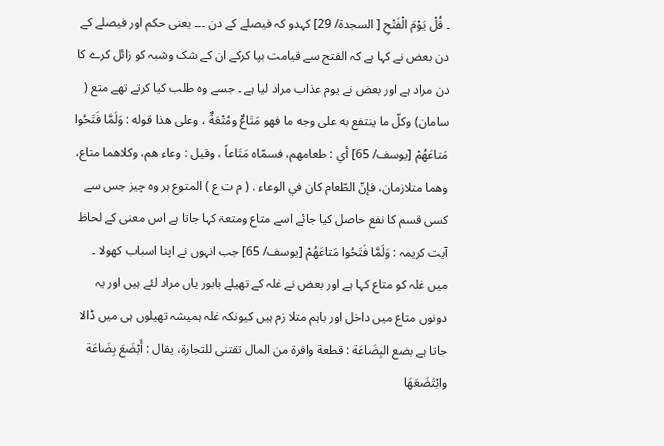۔ قُلْ يَوْمَ الْفَتْحِ [ السجدة/ 29] کہدو کہ فیصلے کے دن ۔۔۔ یعنی حکم اور فیصلے کے دن بعض نے کہا ہے کہ الفتح سے قیامت بپا کرکے ان کے شک وشبہ کو زائل کرے کا دن مراد ہے اور بعض نے یوم عذاب مراد لیا ہے ۔ جسے وہ طلب کیا کرتے تھے متع ( سامان) وكلّ ما ينتفع به علی وجه ما فهو مَتَاعٌ ومُتْعَةٌ ، وعلی هذا قوله : وَلَمَّا فَتَحُوا مَتاعَهُمْ [يوسف/ 65] أي : طعامهم، فسمّاه مَتَاعاً ، وقیل : وعاء هم، وکلاهما متاع، وهما متلازمان، فإنّ الطّعام کان في الوعاء . ( م ت ع ) المتوع ہر وہ چیز جس سے کسی قسم کا نفع حاصل کیا جائے اسے متاع ومتعۃ کہا جاتا ہے اس معنی کے لحاظ آیت کریمہ : وَلَمَّا فَتَحُوا مَتاعَهُمْ [يوسف/ 65] جب انہوں نے اپنا اسباب کھولا ۔ میں غلہ کو متاع کہا ہے اور بعض نے غلہ کے تھیلے بابور یاں مراد لئے ہیں اور یہ دونوں متاع میں داخل اور باہم متلا زم ہیں کیونکہ غلہ ہمیشہ تھیلوں ہی میں ڈالا جاتا ہے بضع البِضَاعَة : قطعة وافرة من المال تقتنی للتجارة، يقال : أَبْضَعَ بِضَاعَة وابْتَضَعَهَا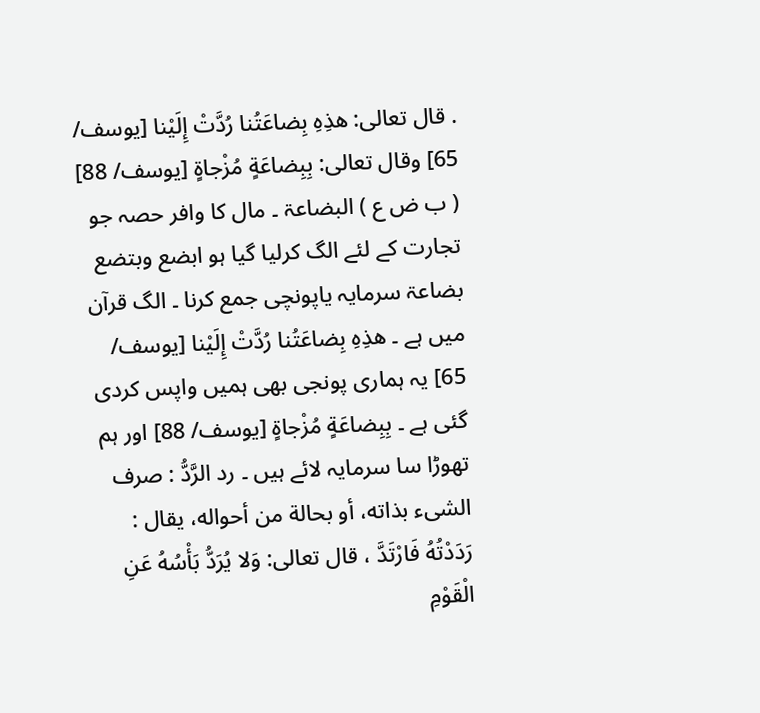. قال تعالی: هذِهِ بِضاعَتُنا رُدَّتْ إِلَيْنا [يوسف/ 65] وقال تعالی: بِبِضاعَةٍ مُزْجاةٍ [يوسف/ 88] ( ب ض ع ) البضاعۃ ۔ مال کا وافر حصہ جو تجارت کے لئے الگ کرلیا گیا ہو ابضع وبتضع بضاعۃ سرمایہ یاپونچی جمع کرنا ۔ الگ قرآن میں ہے ۔ هذِهِ بِضاعَتُنا رُدَّتْ إِلَيْنا [يوسف/ 65] یہ ہماری پونجی بھی ہمیں واپس کردی گئی ہے ۔ بِبِضاعَةٍ مُزْجاةٍ [يوسف/ 88] اور ہم تھوڑا سا سرمایہ لائے ہیں ۔ رد الرَّدُّ : صرف الشیء بذاته، أو بحالة من أحواله، يقال : رَدَدْتُهُ فَارْتَدَّ ، قال تعالی: وَلا يُرَدُّ بَأْسُهُ عَنِ الْقَوْمِ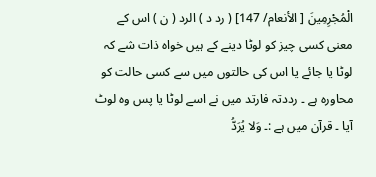الْمُجْرِمِينَ [ الأنعام/ 147] ( رد د ) الرد ( ن ) اس کے معنی کسی چیز کو لوٹا دینے کے ہیں خواہ ذات شے کہ لوٹا یا جائے یا اس کی حالتوں میں سے کسی حالت کو محاورہ ہے ۔ رددتہ فارتد میں نے اسے لوٹا یا پس وہ لوٹ آیا ۔ قرآن میں ہے :۔ وَلا يُرَدُّ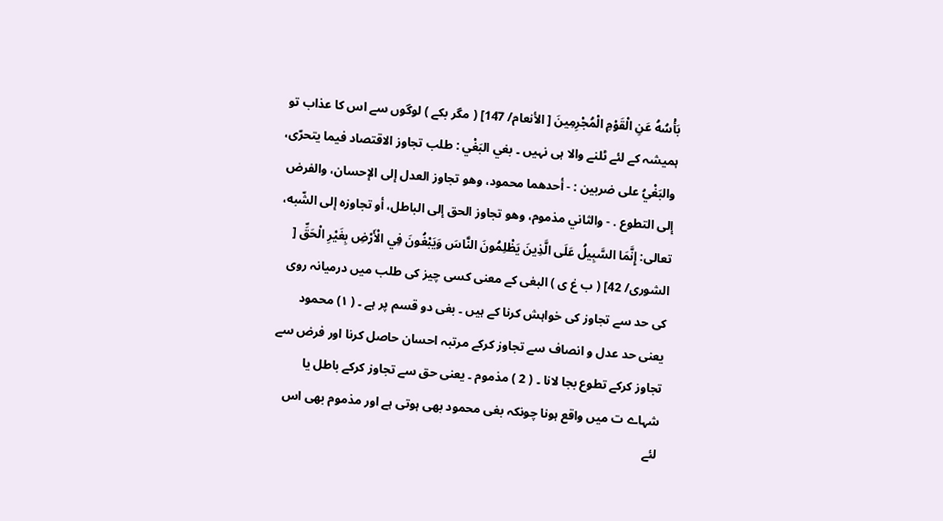بَأْسُهُ عَنِ الْقَوْمِ الْمُجْرِمِينَ [ الأنعام/ 147] ( مگر بکے ) لوگوں سے اس کا عذاب تو ہمیشہ کے لئے ٹلنے والا ہی نہیں ۔ بغي البَغْي : طلب تجاوز الاقتصاد فيما يتحرّى، والبَغْيُ علی ضربین : - أحدهما محمود، وهو تجاوز العدل إلى الإحسان، والفرض إلى التطوع . - والثاني مذموم، وهو تجاوز الحق إلى الباطل، أو تجاوزه إلى الشّبه، تعالی: إِنَّمَا السَّبِيلُ عَلَى الَّذِينَ يَظْلِمُونَ النَّاسَ وَيَبْغُونَ فِي الْأَرْضِ بِغَيْرِ الْحَقِّ [ الشوری/ 42] ( ب غ ی ) البغی کے معنی کسی چیز کی طلب میں درمیانہ روی کی حد سے تجاوز کی خواہش کرنا کے ہیں ۔ بغی دو قسم پر ہے ۔ ( ١) محمود یعنی حد عدل و انصاف سے تجاوز کرکے مرتبہ احسان حاصل کرنا اور فرض سے تجاوز کرکے تطوع بجا لانا ۔ ( 2 ) مذموم ۔ یعنی حق سے تجاوز کرکے باطل یا شہاے ت میں واقع ہونا چونکہ بغی محمود بھی ہوتی ہے اور مذموم بھی اس لئے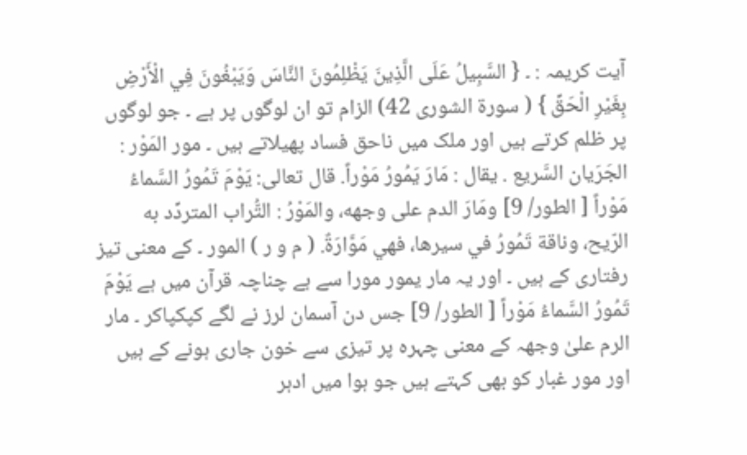آیت کریمہ : ۔ { السَّبِيلُ عَلَى الَّذِينَ يَظْلِمُونَ النَّاسَ وَيَبْغُونَ فِي الْأَرْضِ بِغَيْرِ الْحَقِّ } ( سورة الشوری 42) الزام تو ان لوگوں پر ہے ۔ جو لوگوں پر ظلم کرتے ہیں اور ملک میں ناحق فساد پھیلاتے ہیں ۔ مور المَوْر : الجَرَيان السَّريع . يقال : مَارَ يَمُورُ مَوْراً. قال تعالی: يَوْمَ تَمُورُ السَّماءُ مَوْراً [ الطور/ 9] ومَارَ الدم علی وجهه، والمَوْرُ : التُّراب المتردِّد به الرّيح، وناقة تَمُورُ في سيرها، فهي مَوَّارَةٌ. ( م و ر ) المور ۔ کے معنی تیز رفتاری کے ہیں ۔ اور یہ مار یمور مورا سے ہے چناچہ قرآن میں ہے يَوْمَ تَمُورُ السَّماءُ مَوْراً [ الطور/ 9] جس دن آسمان لرز نے لگے کپکپاکر ۔ مار الرم علیٰ وجھہ کے معنی چہرہ پر تیزی سے خون جاری ہونے کے ہیں اور مور غبار کو بھی کہتے ہیں جو ہوا میں ادہر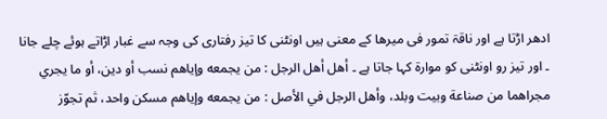ادھر اڑتا ہے اور ناقۃ تمور فی میرھا کے معنی ہیں اونٹنی کا تیز رفتاری کی وجہ سے غبار اڑاتے ہوئے چلے جانا ۔ اور تیز رو اونٹنی کو موارۃ کہا جاتا ہے ۔ أهل أهل الرجل : من يجمعه وإياهم نسب أو دين، أو ما يجري مجراهما من صناعة وبیت وبلد، وأهل الرجل في الأصل : من يجمعه وإياهم مسکن واحد، ثم تجوّز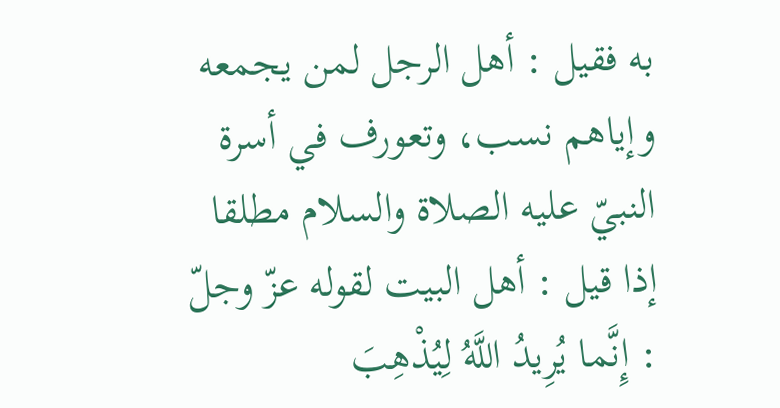به فقیل : أهل الرجل لمن يجمعه وإياهم نسب، وتعورف في أسرة النبيّ عليه الصلاة والسلام مطلقا إذا قيل : أهل البیت لقوله عزّ وجلّ : إِنَّما يُرِيدُ اللَّهُ لِيُذْهِبَ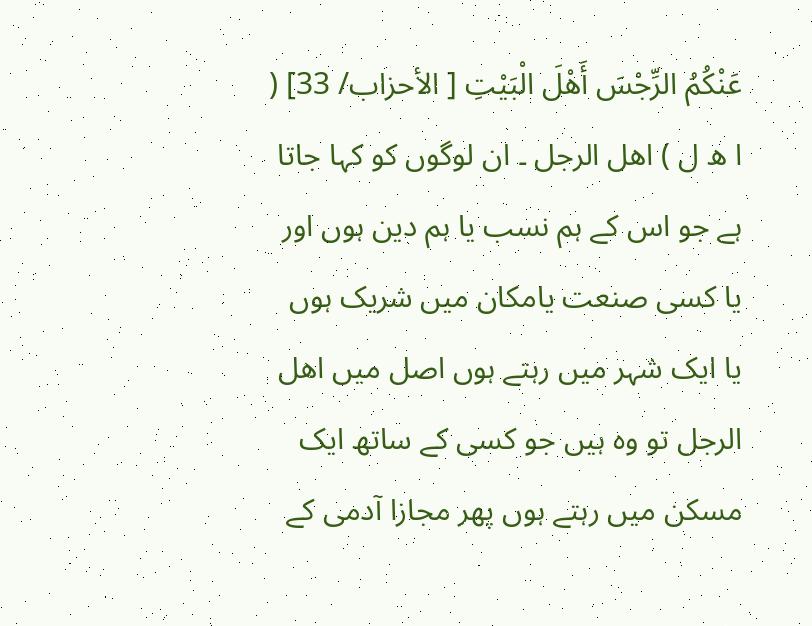عَنْكُمُ الرِّجْسَ أَهْلَ الْبَيْتِ [ الأحزاب/ 33] ( ا ھ ل ) اھل الرجل ۔ ان لوگوں کو کہا جاتا ہے جو اس کے ہم نسب یا ہم دین ہوں اور یا کسی صنعت یامکان میں شریک ہوں یا ایک شہر میں رہتے ہوں اصل میں اھل الرجل تو وہ ہیں جو کسی کے ساتھ ایک مسکن میں رہتے ہوں پھر مجازا آدمی کے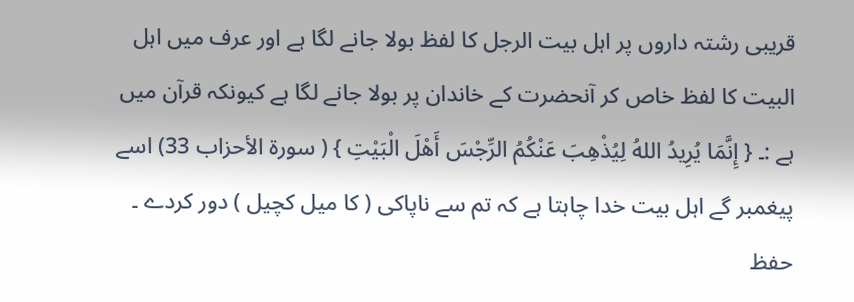قریبی رشتہ داروں پر اہل بیت الرجل کا لفظ بولا جانے لگا ہے اور عرف میں اہل البیت کا لفظ خاص کر آنحضرت کے خاندان پر بولا جانے لگا ہے کیونکہ قرآن میں ہے :۔ { إِنَّمَا يُرِيدُ اللهُ لِيُذْهِبَ عَنْكُمُ الرِّجْسَ أَهْلَ الْبَيْتِ } ( سورة الأحزاب 33) اسے پیغمبر گے اہل بیت خدا چاہتا ہے کہ تم سے ناپاکی ( کا میل کچیل ) دور کردے ۔ حفظ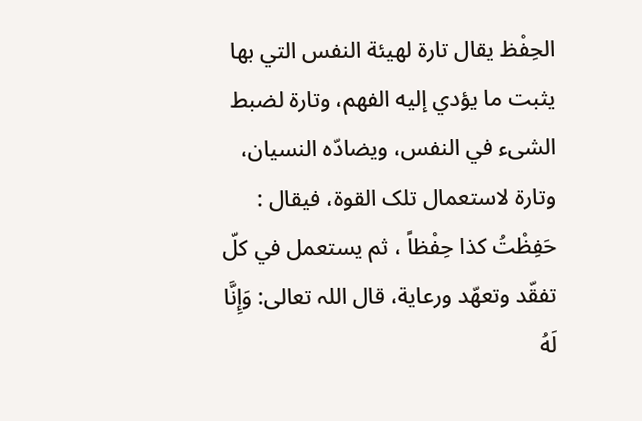الحِفْظ يقال تارة لهيئة النفس التي بها يثبت ما يؤدي إليه الفهم، وتارة لضبط الشیء في النفس، ويضادّه النسیان، وتارة لاستعمال تلک القوة، فيقال : حَفِظْتُ كذا حِفْظاً ، ثم يستعمل في كلّ تفقّد وتعهّد ورعاية، قال اللہ تعالی: وَإِنَّا لَهُ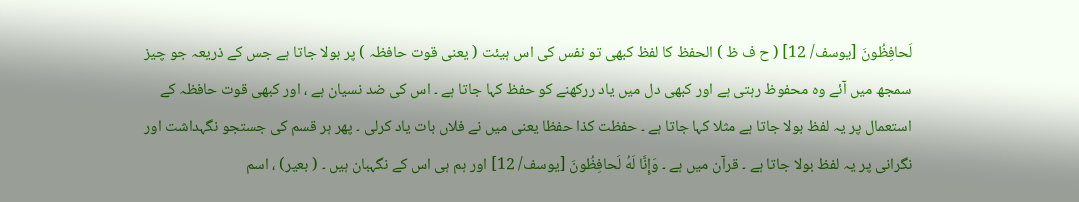لَحافِظُونَ [يوسف/ 12] ( ح ف ظ ) الحفظ کا لفظ کبھی تو نفس کی اس ہیئت ( یعنی قوت حافظہ ) پر بولا جاتا ہے جس کے ذریعہ جو چیز سمجھ میں آئے وہ محفوظ رہتی ہے اور کبھی دل میں یاد ررکھنے کو حفظ کہا جاتا ہے ۔ اس کی ضد نسیان ہے ، اور کبھی قوت حافظہ کے استعمال پر یہ لفظ بولا جاتا ہے مثلا کہا جاتا ہے ۔ حفظت کذا حفظا یعنی میں نے فلاں بات یاد کرلی ۔ پھر ہر قسم کی جستجو نگہداشت اور نگرانی پر یہ لفظ بولا جاتا ہے ۔ قرآن میں ہے ۔ وَإِنَّا لَهُ لَحافِظُونَ [يوسف/ 12] اور ہم ہی اس کے نگہبان ہیں ۔ ( بعیر) ، اسم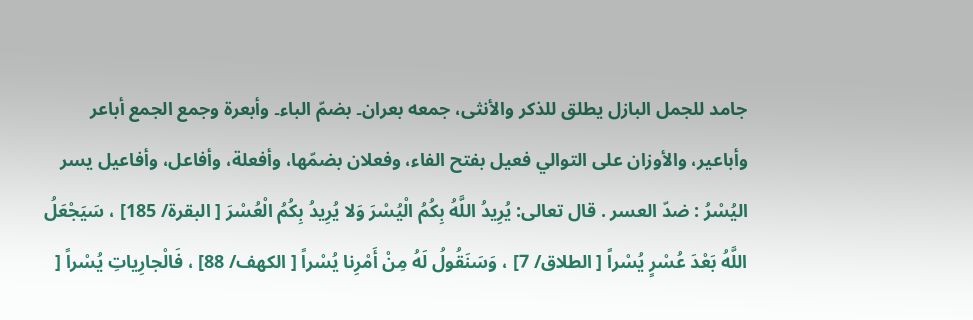جامد للجمل البازل يطلق للذکر والأنثی، جمعه بعران۔ بضمّ الباء۔ وأبعرة وجمع الجمع أباعر وأباعیر، والأوزان علی التوالي فعیل بفتح الفاء، وفعلان بضمّها، وأفعلة، وأفاعل، وأفاعیل يسر اليُسْرُ : ضدّ العسر . قال تعالی: يُرِيدُ اللَّهُ بِكُمُ الْيُسْرَ وَلا يُرِيدُ بِكُمُ الْعُسْرَ [ البقرة/ 185] ، سَيَجْعَلُ اللَّهُ بَعْدَ عُسْرٍ يُسْراً [ الطلاق/ 7] ، وَسَنَقُولُ لَهُ مِنْ أَمْرِنا يُسْراً [ الكهف/ 88] ، فَالْجارِياتِ يُسْراً [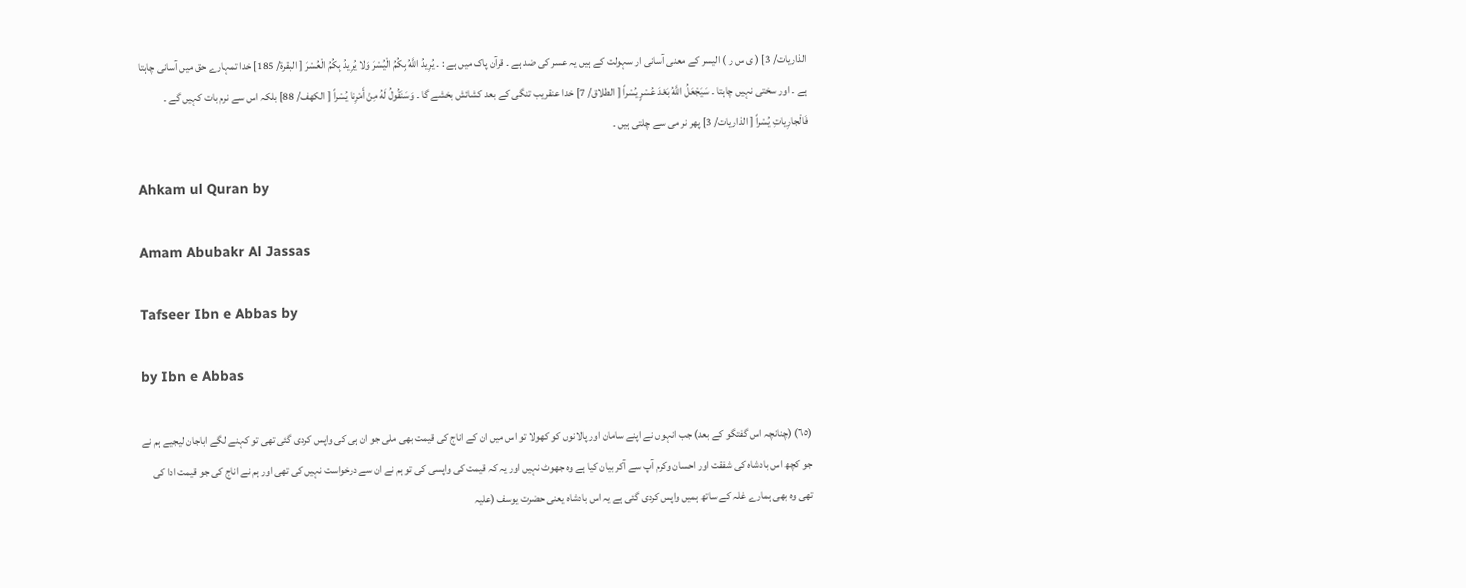الذاریات/ 3] ( ی س ر ) الیسر کے معنی آسانی ار سہولت کے ہیں یہ عسر کی ضد ہے ۔ قرآن پاک میں ہے : ۔ يُرِيدُ اللَّهُ بِكُمُ الْيُسْرَ وَلا يُرِيدُ بِكُمُ الْعُسْرَ [ البقرة/ 185] خدا تمہارے حق میں آسانی چاہتا ہے ۔ اور سختی نہیں چاہتا ۔ سَيَجْعَلُ اللَّهُ بَعْدَ عُسْرٍ يُسْراً [ الطلاق/ 7] خدا عنقریب تنگی کے بعد کشائش بخشے گا ۔ وَسَنَقُولُ لَهُ مِنْ أَمْرِنا يُسْراً [ الكهف/ 88] بلکہ اس سے نرم بات کہیں گے ۔ فَالْجارِياتِ يُسْراً [ الذاریات/ 3] پھر نر می سے چلتی ہیں ۔

Ahkam ul Quran by

Amam Abubakr Al Jassas

Tafseer Ibn e Abbas by

by Ibn e Abbas

(٦٥) (چنانچہ اس گفتگو کے بعد) جب انہوں نے اپنے سامان اور پالانوں کو کھولا تو اس میں ان کے اناج کی قیمت بھی ملی جو ان ہی کی واپس کردی گئی تھی تو کہنے لگے اباجان لیجیے ہم نے جو کچھ اس بادشاہ کی شفقت اور احسان وکرم آپ سے آکر بیان کیا ہے وہ جھوٹ نہیں اور یہ کہ قیمت کی واپسی کی تو ہم نے ان سے درخواست نہیں کی تھی اور ہم نے اناج کی جو قیمت ادا کی تھی وہ بھی ہمارے غلہ کے ساتھ ہمیں واپس کردی گئی ہے یہ اس بادشاہ یعنی حضرت یوسف (علیہ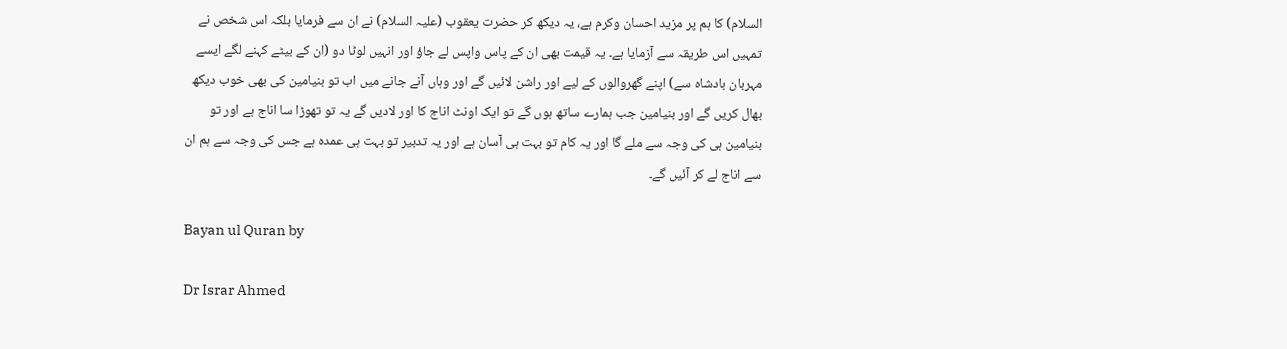السلام) کا ہم پر مزید احسان وکرم ہے، یہ دیکھ کر حضرت یعقوب (علیہ السلام) نے ان سے فرمایا بلکہ اس شخص نے تمہیں اس طریقہ سے آزمایا ہے۔ یہ قیمت بھی ان کے پاس واپس لے جاؤ اور انہیں لوٹا دو (ان کے بیٹے کہنے لگے ایسے مہربان بادشاہ سے) اپنے گھروالوں کے لیے اور راشن لائیں گے اور وہاں آنے جانے میں اب تو بنیامین کی بھی خوب دیکھ بھال کریں گے اور بنیامین جب ہمارے ساتھ ہوں گے تو ایک اونٹ اناج کا اور لادیں گے یہ تو تھوڑا سا اناج ہے اور تو بنیامین ہی کی وجہ سے ملے گا اور یہ کام تو بہت ہی آسان ہے اور یہ تدبیر تو بہت ہی عمدہ ہے جس کی وجہ سے ہم ان سے اناج لے کر آئیں گے۔

Bayan ul Quran by

Dr Israr Ahmed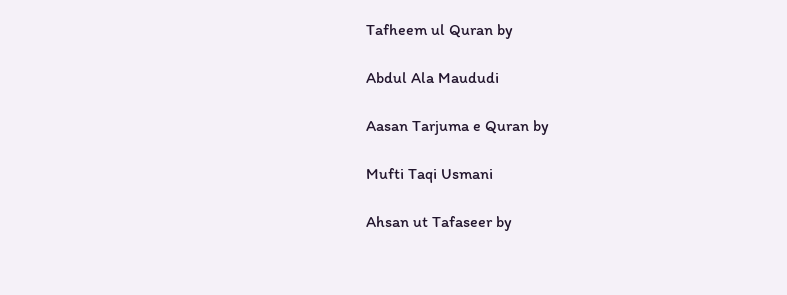Tafheem ul Quran by

Abdul Ala Maududi

Aasan Tarjuma e Quran by

Mufti Taqi Usmani

Ahsan ut Tafaseer by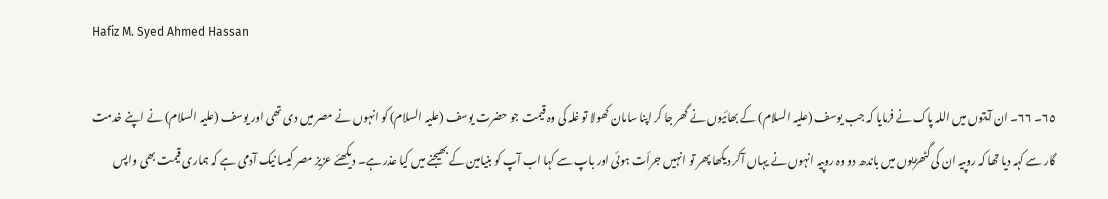Hafiz M. Syed Ahmed Hassan

٦٥۔ ٦٦۔ ان آیتوں میں اللہ پاک نے فرمایا کہ جب یوسف (علیہ السلام) کے بھائیوں نے گھر جا کر اپنا سامان کھولا تو غلہ کی وہ قیمت جو حضرت یوسف (علیہ السلام) کو انہوں نے مصر میں دی تھی اور یوسف (علیہ السلام) نے اپنے خدمت گار سے کہہ دیا تھا کہ روپیہ ان کی گٹھڑیوں میں باندھ دو وہ روپیہ انہوں نے یہاں آکر دیکھا پھر تو انہیں جرأت ہوئی اور باپ سے کہا اب آپ کو بنیامین کے بھیجنے میں کیا عذر ہے۔ دیکھئے عزیز مصر کیسا نیک آدمی ہے کہ ہماری قیمت بھی واپس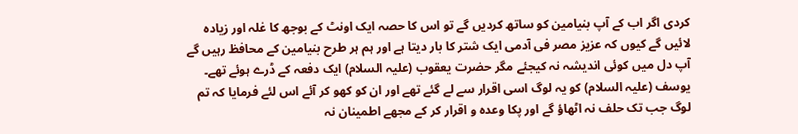کردی اگر اب کے آپ بنیامین کو ساتھ کردیں گے تو اس کا حصہ ایک اونٹ کے بوجھ کا غلہ اور زیادہ لائیں گے کیوں کہ عزیز مصر فی آدمی ایک شتر کا بار دیتا ہے اور ہم ہر طرح بنیامین کے محافظ رہیں گے آپ دل میں کوئی اندیشہ نہ کیجئے مگر حضرت یعقوب (علیہ السلام) ایک دفعہ کے ڈرے ہوئے تھے۔ یوسف (علیہ السلام) کو یہ لوگ اسی اقرار سے لے گئے تھے اور ان کو کھو کر آئے اس لئے فرمایا کہ تم لوگ جب تک حلف نہ اٹھاؤ گے اور پکا وعدہ و اقرار کر کے مجھے اطمینان نہ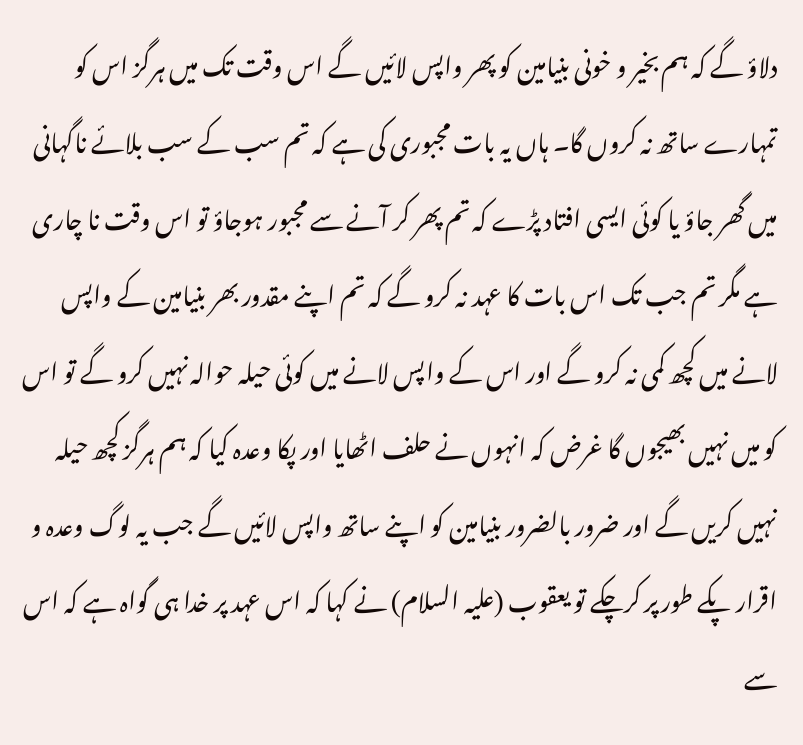دلاؤ گے کہ ہم بخیر و خونی بنیامین کو پھر واپس لائیں گے اس وقت تک میں ہرگز اس کو تمہارے ساتھ نہ کروں گا۔ ہاں یہ بات مجبوری کی ہے کہ تم سب کے سب بلائے ناگہانی میں گھر جاؤ یا کوئی ایسی افتاد پڑے کہ تم پھر کر آنے سے مجبور ہوجاؤ تو اس وقت نا چاری ہے مگر تم جب تک اس بات کا عہد نہ کرو گے کہ تم اپنے مقدور بھر بنیامین کے واپس لانے میں کچھ کمی نہ کرو گے اور اس کے واپس لانے میں کوئی حیلہ حوالہ نہیں کرو گے تو اس کو میں نہیں بھیجوں گا غرض کہ انہوں نے حلف اٹھایا اور پکا وعدہ کیا کہ ہم ہرگز کچھ حیلہ نہیں کریں گے اور ضرور بالضرور بنیامین کو اپنے ساتھ واپس لائیں گے جب یہ لوگ وعدہ و اقرار پکے طور پر کرچکے تو یعقوب (علیہ السلام) نے کہا کہ اس عہد پر خدا ہی گواہ ہے کہ اس سے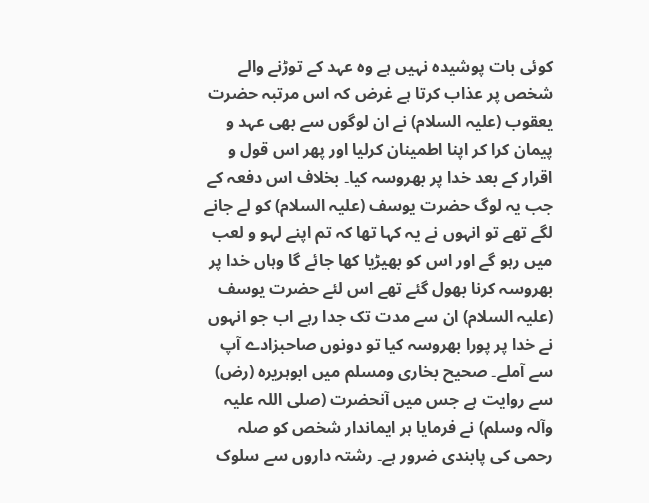کوئی بات پوشیدہ نہیں ہے وہ عہد کے توڑنے والے شخص پر عذاب کرتا ہے غرض کہ اس مرتبہ حضرت یعقوب (علیہ السلام) نے ان لوگوں سے بھی عہد و پیمان کرا کر اپنا اطمینان کرلیا اور پھر اس قول و اقرار کے بعد خدا پر بھروسہ کیا۔ بخلاف اس دفعہ کے جب یہ لوگ حضرت یوسف (علیہ السلام) کو لے جانے لگے تھے تو انہوں نے یہ کہا تھا کہ تم اپنے لہو و لعب میں رہو گے اور اس کو بھیڑیا کھا جائے گا وہاں خدا پر بھروسہ کرنا بھول گئے تھے اس لئے حضرت یوسف (علیہ السلام) ان سے مدت تک جدا رہے اب جو انہوں نے خدا پر پورا بھروسہ کیا تو دونوں صاحبزادے آپ سے آملے۔ صحیح بخاری ومسلم میں ابوہریرہ (رض) سے روایت ہے جس میں آنحضرت (صلی اللہ علیہ وآلہ وسلم) نے فرمایا ہر ایماندار شخص کو صلہ رحمی کی پابندی ضرور ہے۔ رشتہ داروں سے سلوک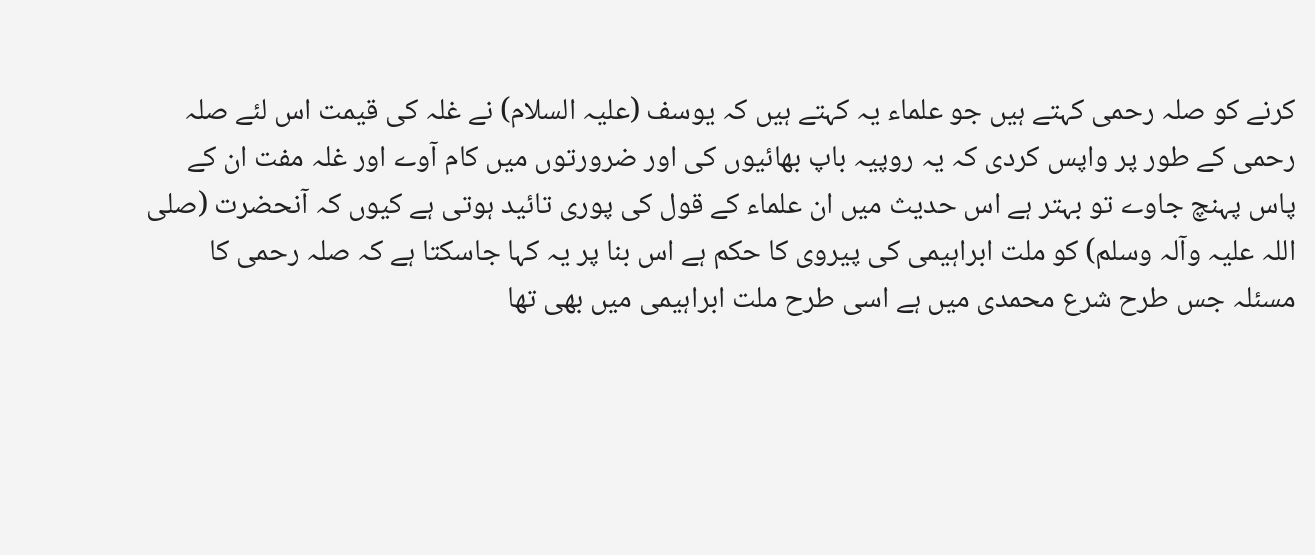کرنے کو صلہ رحمی کہتے ہیں جو علماء یہ کہتے ہیں کہ یوسف (علیہ السلام) نے غلہ کی قیمت اس لئے صلہ رحمی کے طور پر واپس کردی کہ یہ روپیہ باپ بھائیوں کی اور ضرورتوں میں کام آوے اور غلہ مفت ان کے پاس پہنچ جاوے تو بہتر ہے اس حدیث میں ان علماء کے قول کی پوری تائید ہوتی ہے کیوں کہ آنحضرت (صلی اللہ علیہ وآلہ وسلم) کو ملت ابراہیمی کی پیروی کا حکم ہے اس بنا پر یہ کہا جاسکتا ہے کہ صلہ رحمی کا مسئلہ جس طرح شرع محمدی میں ہے اسی طرح ملت ابراہیمی میں بھی تھا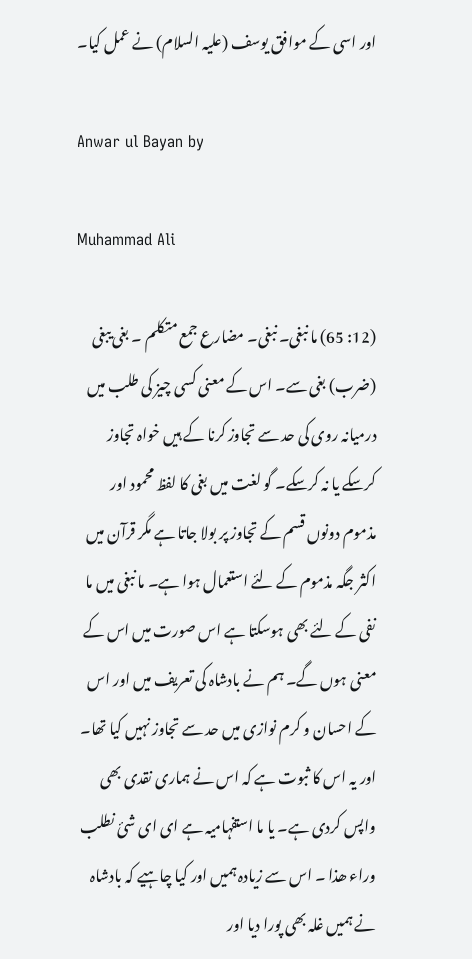اور اسی کے موافق یوسف (علیہ السلام) نے عمل کیا۔

Anwar ul Bayan by

Muhammad Ali

(12: 65) ما نبغی۔ نبغی۔ مضارع جمع متکلم ۔ بغی یبغی (ضرب) بغی سے۔ اس کے معنی کسی چیز کی طلب میں درمیانہ روی کی حد سے تجاوز کرنا کے ہیں خواہ تجاوز کرسکے یا نہ کرسکے۔ گو لغت میں بغی کا لفظ محمود اور مذموم دونوں قسم کے تجاوز پر بولا جاتا ہے مگر قرآن میں اکثر جگہ مذموم کے لئے استعمال ہوا ہے۔ ما نبغی میں ما نفی کے لئے بھی ہوسکتا ہے اس صورت میں اس کے معنی ہوں گے۔ ہم نے بادشاہ کی تعریف میں اور اس کے احسان و کرم نوازی میں حد سے تجاوز نہیں کیا تھا۔ اور یہ اس کا ثبوت ہے کہ اس نے ہماری نقدی بھی واپس کردی ہے۔ یا ما استفہامیہ ہے ای ای شیٔ نطلب وراء ھذا ۔ اس سے زیادہ ہمیں اور کیا چاہیے کہ بادشاہ نے ہمیں غلہ بھی پورا دیا اور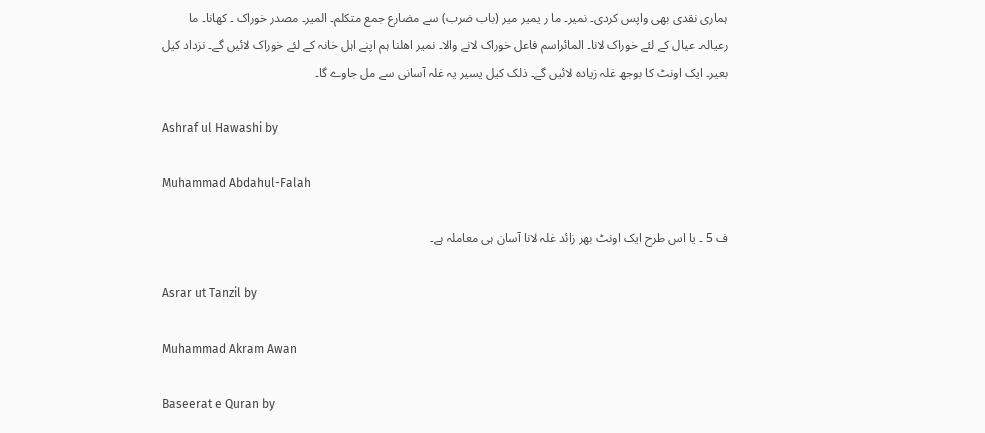ہماری نقدی بھی واپس کردی۔ نمیر۔ ما ر یمیر میر (باب ضرب) سے مضارع جمع متکلم۔ المیر۔ مصدر خوراک ۔ کھانا۔ ما رعیالہ۔ عیال کے لئے خوراک لانا۔ المائراسم فاعل خوراک لانے والا۔ نمیر اھلنا ہم اپنے اہل خانہ کے لئے خوراک لائیں گے۔ نزداد کیل بعیر۔ ایک اونٹ کا بوجھ غلہ زیادہ لائیں گے۔ ذلک کیل یسیر یہ غلہ آسانی سے مل جاوے گا۔

Ashraf ul Hawashi by

Muhammad Abdahul-Falah

ف 5 ۔ یا اس طرح ایک اونٹ بھر زائد غلہ لانا آسان ہی معاملہ ہے۔

Asrar ut Tanzil by

Muhammad Akram Awan

Baseerat e Quran by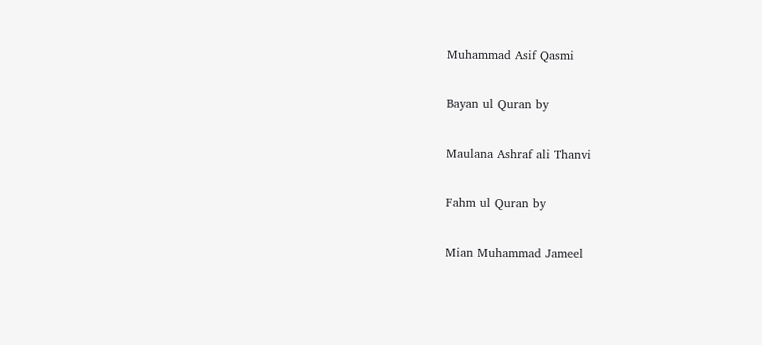Muhammad Asif Qasmi

Bayan ul Quran by

Maulana Ashraf ali Thanvi

Fahm ul Quran by

Mian Muhammad Jameel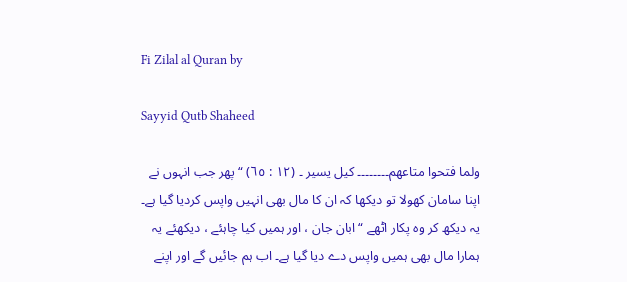Fi Zilal al Quran by

Sayyid Qutb Shaheed

ولما فتحوا متاعھم۔۔۔۔۔۔۔۔ کیل یسیر ۔ (١٢ : ٦٥) “ پھر جب انہوں نے اپنا سامان کھولا تو دیکھا کہ ان کا مال بھی انہیں واپس کردیا گیا ہے۔ یہ دیکھ کر وہ پکار اٹھے “ ابان جان ، اور ہمیں کیا چاہئے ، دیکھئے یہ ہمارا مال بھی ہمیں واپس دے دیا گیا ہے۔ اب ہم جائیں گے اور اپنے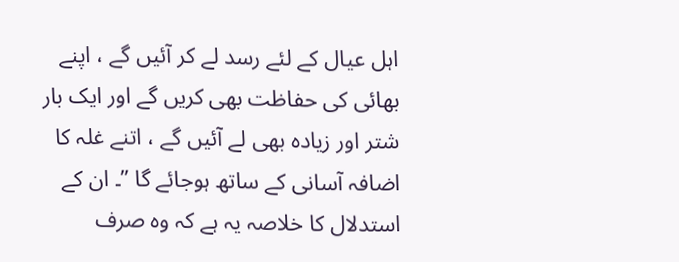اہل عیال کے لئے رسد لے کر آئیں گے ، اپنے بھائی کی حفاظت بھی کریں گے اور ایک بار شتر اور زیادہ بھی لے آئیں گے ، اتنے غلہ کا اضافہ آسانی کے ساتھ ہوجائے گا ”۔ ان کے استدلال کا خلاصہ یہ ہے کہ وہ صرف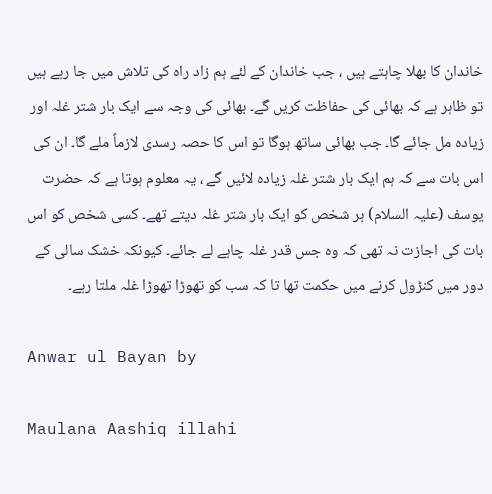خاندان کا بھلا چاہتے ہیں ، جب خاندان کے لئے ہم زاد راہ کی تلاش میں جا رہے ہیں تو ظاہر ہے کہ بھائی کی حفاظت کریں گے۔ بھائی کی وجہ سے ایک بار شتر غلہ اور زیادہ مل جائے گا۔ جب بھائی ساتھ ہوگا تو اس کا حصہ رسدی لازماً ملے گا۔ ان کی اس بات سے کہ ہم ایک بار شتر غلہ زیادہ لائیں گے ، یہ معلوم ہوتا ہے کہ حضرت یوسف (علیہ السلام) ہر شخص کو ایک بار شتر غلہ دیتے تھے۔ کسی شخص کو اس بات کی اجازت نہ تھی کہ وہ جس قدر غلہ چاہے لے جائے۔ کیونکہ خشک سالی کے دور میں کنڑول کرنے میں حکمت تھا تا کہ سب کو تھوڑا تھوڑا غلہ ملتا رہے۔

Anwar ul Bayan by

Maulana Aashiq illahi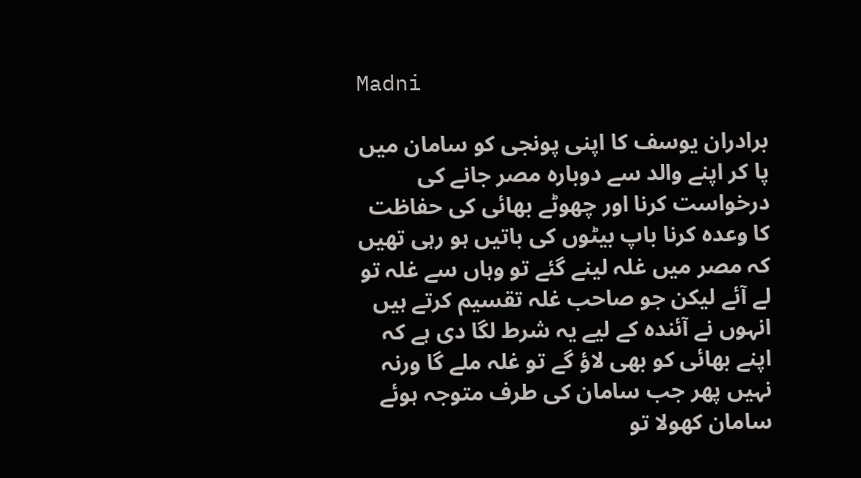Madni

برادران یوسف کا اپنی پونجی کو سامان میں پا کر اپنے والد سے دوبارہ مصر جانے کی درخواست کرنا اور چھوٹے بھائی کی حفاظت کا وعدہ کرنا باپ بیٹوں کی باتیں ہو رہی تھیں کہ مصر میں غلہ لینے گئے تو وہاں سے غلہ تو لے آئے لیکن جو صاحب غلہ تقسیم کرتے ہیں انہوں نے آئندہ کے لیے یہ شرط لگا دی ہے کہ اپنے بھائی کو بھی لاؤ گے تو غلہ ملے گا ورنہ نہیں پھر جب سامان کی طرف متوجہ ہوئے سامان کھولا تو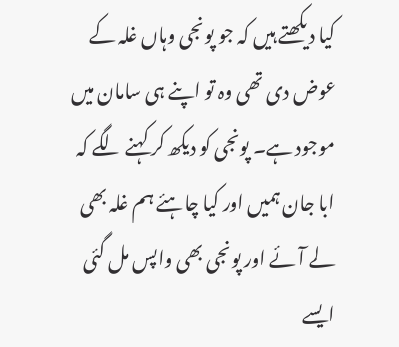کیا دیکھتے ہیں کہ جو پونجی وہاں غلہ کے عوض دی تھی وہ تو اپنے ہی سامان میں موجود ہے۔ پونجی کو دیکھ کر کہنے لگے کہ ابا جان ہمیں اور کیا چاہئے ہم غلہ بھی لے آئے اور پونجی بھی واپس مل گئی ایسے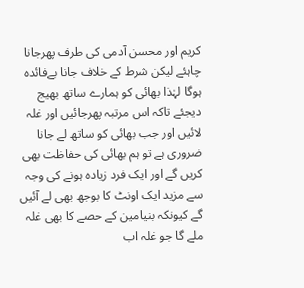کریم اور محسن آدمی کی طرف پھرجانا چاہئے لیکن شرط کے خلاف جانا بےفائدہ ہوگا لہٰذا بھائی کو ہمارے ساتھ بھیج دیجئے تاکہ اس مرتبہ پھرجائیں اور غلہ لائیں اور جب بھائی کو ساتھ لے جانا ضروری ہے تو ہم بھائی کی حفاظت بھی کریں گے اور ایک فرد زیادہ ہونے کی وجہ سے مزید ایک اونٹ کا بوجھ بھی لے آئیں گے کیونکہ بنیامین کے حصے کا بھی غلہ ملے گا جو غلہ اب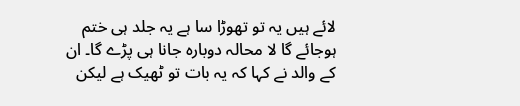لائے ہیں یہ تو تھوڑا سا ہے یہ جلد ہی ختم ہوجائے گا لا محالہ دوبارہ جانا ہی پڑے گا۔ ان کے والد نے کہا کہ یہ بات تو ٹھیک ہے لیکن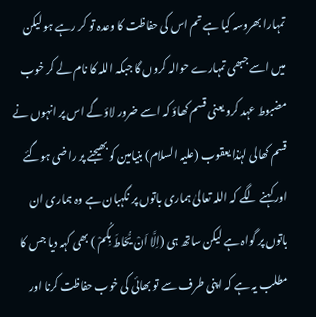تمہارا بھروسہ کیا ہے تم اس کی حفاظت کا وعدہ تو کر رہے ہو لیکن میں اسے جبھی تمہارے حوالہ کروں گا جبکہ اللہ کا نام لے کر خوب مضبوط عہد کرو یعنی قسم کھاؤ کہ اسے ضرور لاؤ گے اس پر انہوں نے قسم کھالی لہٰذا یعقوب (علیہ السلام) بنیامین کو بھیجنے پر راضی ہوگئے اور کہنے لگے کہ اللہ تعالیٰ ہماری باتوں پر نگہبان ہے وہ ہماری ان باتوں پر گواہ ہے لیکن ساتھ ہی (اِلَّا اَنْ یُّحَاطَ بِکُمْ ) بھی کہہ دیا جس کا مطلب یہ ہے کہ اپنی طرف سے تو بھائی کی خوب حفاظت کرنا اور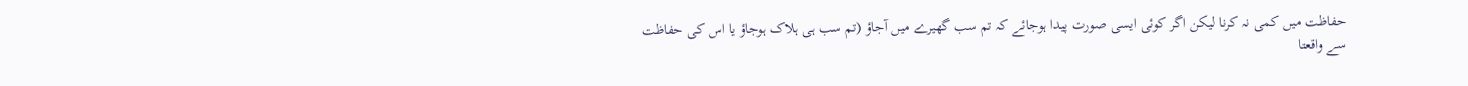حفاظت میں کمی نہ کرنا لیکن اگر کوئی ایسی صورت پیدا ہوجائے کہ تم سب گھیرے میں آجاؤ (تم سب ہی ہلاک ہوجاؤ یا اس کی حفاظت سے واقعتا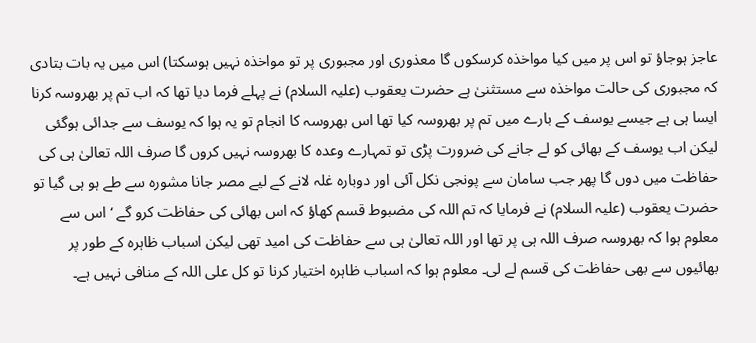عاجز ہوجاؤ تو اس پر میں کیا مواخذہ کرسکوں گا معذوری اور مجبوری پر تو مواخذہ نہیں ہوسکتا) اس میں یہ بات بتادی کہ مجبوری کی حالت مواخذہ سے مستثنیٰ ہے حضرت یعقوب (علیہ السلام) نے پہلے فرما دیا تھا کہ اب تم پر بھروسہ کرنا ایسا ہی ہے جیسے یوسف کے بارے میں تم پر بھروسہ کیا تھا اس بھروسہ کا انجام تو یہ ہوا کہ یوسف سے جدائی ہوگئی لیکن اب یوسف کے بھائی کو لے جانے کی ضرورت پڑی تو تمہارے وعدہ کا بھروسہ نہیں کروں گا صرف اللہ تعالیٰ ہی کی حفاظت میں دوں گا پھر جب سامان سے پونجی نکل آئی اور دوبارہ غلہ لانے کے لیے مصر جانا مشورہ سے طے ہو ہی گیا تو حضرت یعقوب (علیہ السلام) نے فرمایا کہ تم اللہ کی مضبوط قسم کھاؤ کہ اس بھائی کی حفاظت کرو گے ‘ اس سے معلوم ہوا کہ بھروسہ صرف اللہ ہی پر تھا اور اللہ تعالیٰ ہی سے حفاظت کی امید تھی لیکن اسباب ظاہرہ کے طور پر بھائیوں سے بھی حفاظت کی قسم لے لی۔ معلوم ہوا کہ اسباب ظاہرہ اختیار کرنا تو کل علی اللہ کے منافی نہیں ہے۔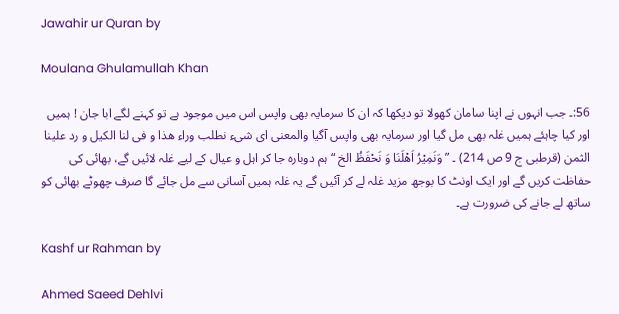Jawahir ur Quran by

Moulana Ghulamullah Khan

56:۔ جب انہوں نے اپنا سامان کھولا تو دیکھا کہ ان کا سرمایہ بھی واپس اس میں موجود ہے تو کہنے لگے ابا جان ! ہمیں اور کیا چاہئے ہمیں غلہ بھی مل گیا اور سرمایہ بھی واپس آگیا والمعنی ای شیء نطلب وراء ھذا و فی لنا الکیل و رد علینا الثمن (قرطبی ج 9 ص 214) ۔ ” وَنَمِیْرُ اَھْلَنَا وَ نَحْفَظُ الخ “ ہم دوبارہ جا کر اہل و عیال کے لیے غلہ لائیں گے، بھائی کی حفاظت کریں گے اور ایک اونٹ کا بوجھ مزید غلہ لے کر آئیں گے یہ غلہ ہمیں آسانی سے مل جائے گا صرف چھوٹے بھائی کو ساتھ لے جانے کی ضرورت ہے۔

Kashf ur Rahman by

Ahmed Saeed Dehlvi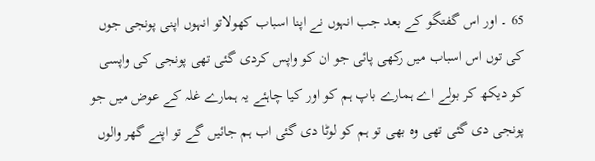65 ۔ اور اس گفتگو کے بعد جب انہوں نے اپنا اسباب کھولاتو انہوں اپنی پونجی جوں کی توں اس اسباب میں رکھی پائی جو ان کو واپس کردی گئی تھی پونجی کی واپسی کو دیکھ کر بولے اے ہمارے باپ ہم کو اور کیا چاہئے یہ ہمارے غلہ کے عوض میں جو پونجی دی گئی تھی وہ بھی تو ہم کو لوٹا دی گئی اب ہم جائیں گے تو اپنے گھر والوں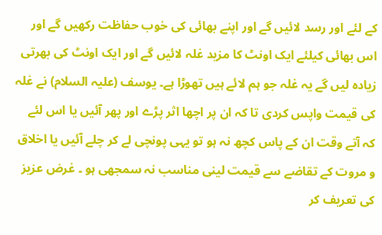کے لئے اور رسد لائیں گے اور اپنے بھائی کی خوب حفاظت رکھیں گے اور اس بھائی کیلئے ایک اونٹ کا مزید غلہ لائیں گے اور ایک اونٹ کی بھرتی زیادہ لیں گے یہ غلہ جو ہم لائے ہیں تھوڑا ہے۔ یوسف (علیہ السلام) نے غلہ کی قیمت واپس کردی تا کہ ان پر اچھا اثر پڑے اور پھر آئیں یا اس لئے کہ آتے وقت ان کے پاس کچھ نہ ہو تو یہی پونچی لے کر چلے آئیں یا اخلاق و مروت کے تقاضے سے قیمت لینی مناسب نہ سمجھی ہو ۔ غرض عزیز کی تعریف کر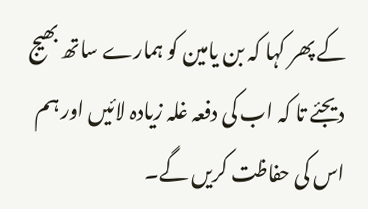کے پھر کہا کہ بن یامین کو ہمارے ساتھ بھیج دیجئے تا کہ اب کی دفعہ غلہ زیادہ لائیں اور ہم اس کی حفاظت کریں گے۔